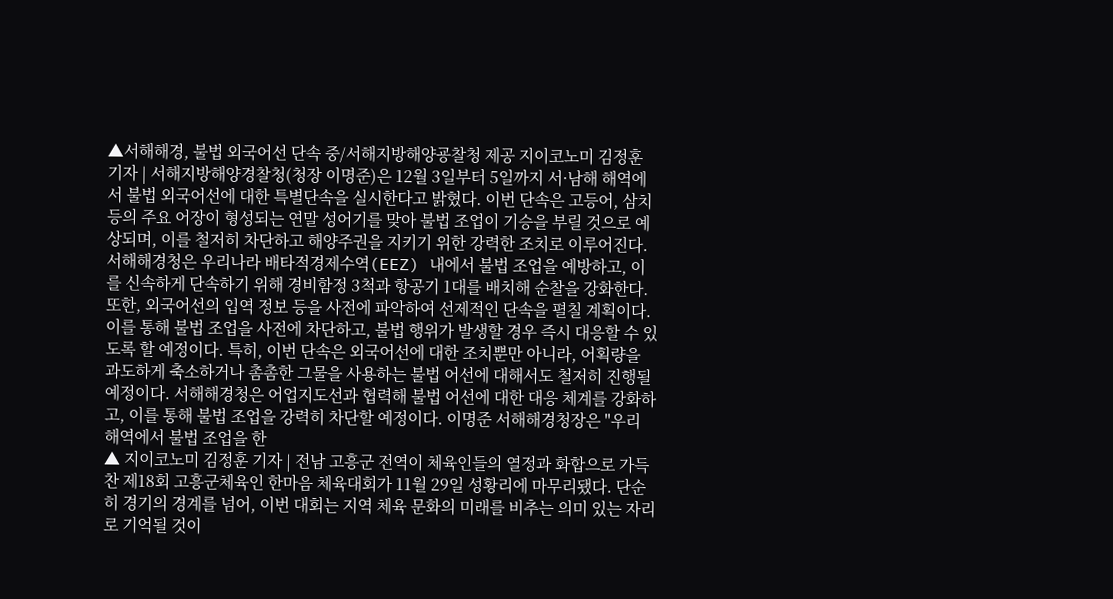▲서해해경, 불법 외국어선 단속 중/서해지방해양굥찰청 제공 지이코노미 김정훈 기자 | 서해지방해양경찰청(청장 이명준)은 12월 3일부터 5일까지 서·남해 해역에서 불법 외국어선에 대한 특별단속을 실시한다고 밝혔다. 이번 단속은 고등어, 삼치 등의 주요 어장이 형성되는 연말 성어기를 맞아 불법 조업이 기승을 부릴 것으로 예상되며, 이를 철저히 차단하고 해양주권을 지키기 위한 강력한 조치로 이루어진다. 서해해경청은 우리나라 배타적경제수역(EEZ) 내에서 불법 조업을 예방하고, 이를 신속하게 단속하기 위해 경비함정 3척과 항공기 1대를 배치해 순찰을 강화한다. 또한, 외국어선의 입역 정보 등을 사전에 파악하여 선제적인 단속을 펼칠 계획이다. 이를 통해 불법 조업을 사전에 차단하고, 불법 행위가 발생할 경우 즉시 대응할 수 있도록 할 예정이다. 특히, 이번 단속은 외국어선에 대한 조치뿐만 아니라, 어획량을 과도하게 축소하거나 촘촘한 그물을 사용하는 불법 어선에 대해서도 철저히 진행될 예정이다. 서해해경청은 어업지도선과 협력해 불법 어선에 대한 대응 체계를 강화하고, 이를 통해 불법 조업을 강력히 차단할 예정이다. 이명준 서해해경청장은 "우리 해역에서 불법 조업을 한
▲ 지이코노미 김정훈 기자 | 전남 고흥군 전역이 체육인들의 열정과 화합으로 가득 찬 제18회 고흥군체육인 한마음 체육대회가 11월 29일 성황리에 마무리됐다. 단순히 경기의 경계를 넘어, 이번 대회는 지역 체육 문화의 미래를 비추는 의미 있는 자리로 기억될 것이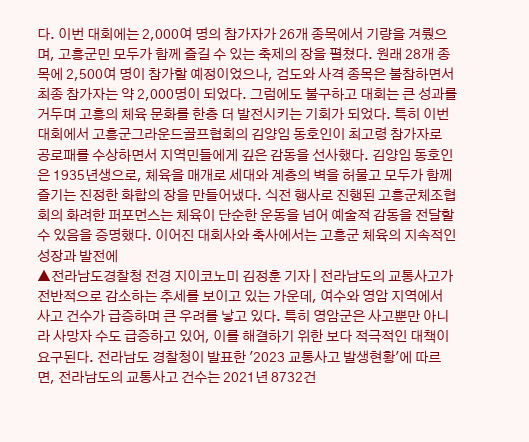다. 이번 대회에는 2,000여 명의 참가자가 26개 종목에서 기량을 겨뤘으며, 고흥군민 모두가 함께 즐길 수 있는 축제의 장을 펼쳤다. 원래 28개 종목에 2,500여 명이 참가할 예정이었으나, 검도와 사격 종목은 불참하면서 최종 참가자는 약 2,000명이 되었다. 그럼에도 불구하고 대회는 큰 성과를 거두며 고흥의 체육 문화를 한층 더 발전시키는 기회가 되었다. 특히 이번 대회에서 고흥군그라운드골프협회의 김양임 동호인이 최고령 참가자로 공로패를 수상하면서 지역민들에게 깊은 감동을 선사했다. 김양임 동호인은 1935년생으로, 체육을 매개로 세대와 계층의 벽을 허물고 모두가 함께 즐기는 진정한 화합의 장을 만들어냈다. 식전 행사로 진행된 고흥군체조협회의 화려한 퍼포먼스는 체육이 단순한 운동을 넘어 예술적 감동을 전달할 수 있음을 증명했다. 이어진 대회사와 축사에서는 고흥군 체육의 지속적인 성장과 발전에
▲전라남도경찰청 전경 지이코노미 김정훈 기자 | 전라남도의 교통사고가 전반적으로 감소하는 추세를 보이고 있는 가운데, 여수와 영암 지역에서 사고 건수가 급증하며 큰 우려를 낳고 있다. 특히 영암군은 사고뿐만 아니라 사망자 수도 급증하고 있어, 이를 해결하기 위한 보다 적극적인 대책이 요구된다. 전라남도 경찰청이 발표한 '2023 교통사고 발생현황'에 따르면, 전라남도의 교통사고 건수는 2021년 8732건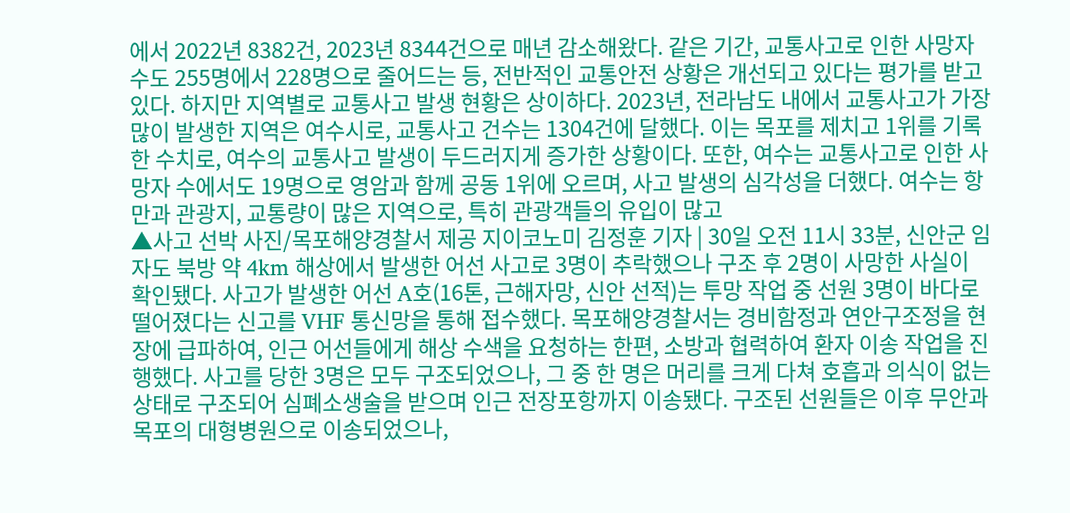에서 2022년 8382건, 2023년 8344건으로 매년 감소해왔다. 같은 기간, 교통사고로 인한 사망자 수도 255명에서 228명으로 줄어드는 등, 전반적인 교통안전 상황은 개선되고 있다는 평가를 받고 있다. 하지만 지역별로 교통사고 발생 현황은 상이하다. 2023년, 전라남도 내에서 교통사고가 가장 많이 발생한 지역은 여수시로, 교통사고 건수는 1304건에 달했다. 이는 목포를 제치고 1위를 기록한 수치로, 여수의 교통사고 발생이 두드러지게 증가한 상황이다. 또한, 여수는 교통사고로 인한 사망자 수에서도 19명으로 영암과 함께 공동 1위에 오르며, 사고 발생의 심각성을 더했다. 여수는 항만과 관광지, 교통량이 많은 지역으로, 특히 관광객들의 유입이 많고
▲사고 선박 사진/목포해양경찰서 제공 지이코노미 김정훈 기자 | 30일 오전 11시 33분, 신안군 임자도 북방 약 4km 해상에서 발생한 어선 사고로 3명이 추락했으나 구조 후 2명이 사망한 사실이 확인됐다. 사고가 발생한 어선 A호(16톤, 근해자망, 신안 선적)는 투망 작업 중 선원 3명이 바다로 떨어졌다는 신고를 VHF 통신망을 통해 접수했다. 목포해양경찰서는 경비함정과 연안구조정을 현장에 급파하여, 인근 어선들에게 해상 수색을 요청하는 한편, 소방과 협력하여 환자 이송 작업을 진행했다. 사고를 당한 3명은 모두 구조되었으나, 그 중 한 명은 머리를 크게 다쳐 호흡과 의식이 없는 상태로 구조되어 심폐소생술을 받으며 인근 전장포항까지 이송됐다. 구조된 선원들은 이후 무안과 목포의 대형병원으로 이송되었으나,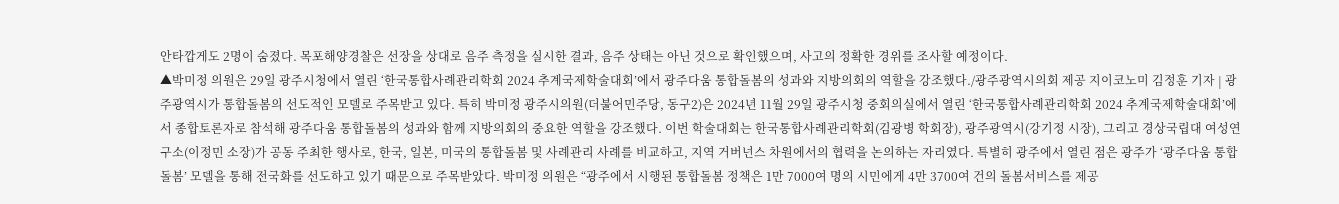안타깝게도 2명이 숨졌다. 목포해양경찰은 선장을 상대로 음주 측정을 실시한 결과, 음주 상태는 아닌 것으로 확인했으며, 사고의 정확한 경위를 조사할 예정이다.
▲박미정 의원은 29일 광주시청에서 열린 ‘한국통합사례관리학회 2024 추계국제학술대회’에서 광주다움 통합돌봄의 성과와 지방의회의 역할을 강조했다./광주광역시의회 제공 지이코노미 김정훈 기자 | 광주광역시가 통합돌봄의 선도적인 모델로 주목받고 있다. 특히 박미정 광주시의원(더불어민주당, 동구2)은 2024년 11월 29일 광주시청 중회의실에서 열린 ‘한국통합사례관리학회 2024 추계국제학술대회’에서 종합토론자로 참석해 광주다움 통합돌봄의 성과와 함께 지방의회의 중요한 역할을 강조했다. 이번 학술대회는 한국통합사례관리학회(김광병 학회장), 광주광역시(강기정 시장), 그리고 경상국립대 여성연구소(이정민 소장)가 공동 주최한 행사로, 한국, 일본, 미국의 통합돌봄 및 사례관리 사례를 비교하고, 지역 거버넌스 차원에서의 협력을 논의하는 자리였다. 특별히 광주에서 열린 점은 광주가 ‘광주다움 통합돌봄’ 모델을 통해 전국화를 선도하고 있기 때문으로 주목받았다. 박미정 의원은 “광주에서 시행된 통합돌봄 정책은 1만 7000여 명의 시민에게 4만 3700여 건의 돌봄서비스를 제공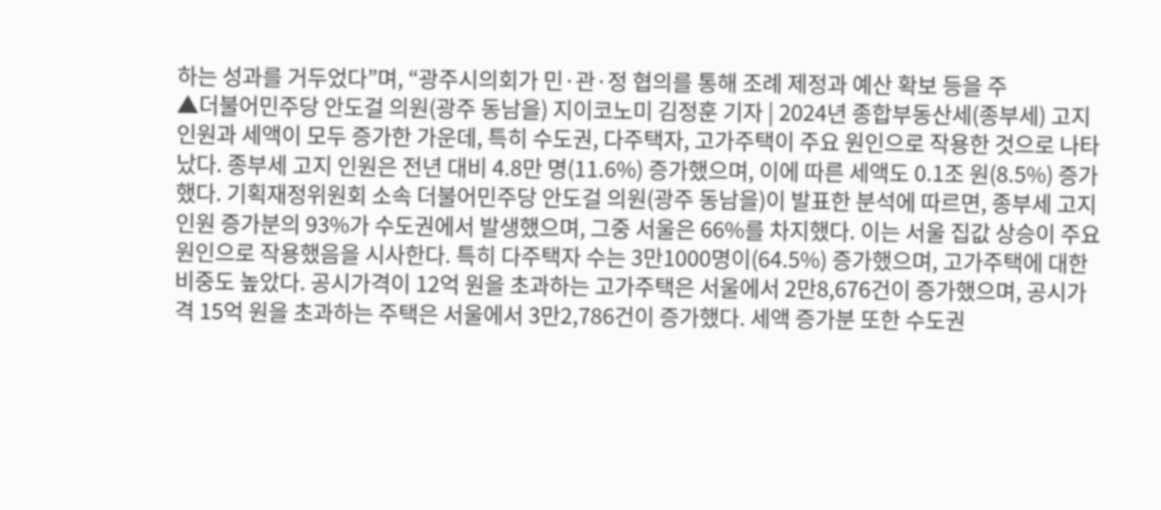하는 성과를 거두었다”며, “광주시의회가 민·관·정 협의를 통해 조례 제정과 예산 확보 등을 주
▲더불어민주당 안도걸 의원(광주 동남을) 지이코노미 김정훈 기자 | 2024년 종합부동산세(종부세) 고지 인원과 세액이 모두 증가한 가운데, 특히 수도권, 다주택자, 고가주택이 주요 원인으로 작용한 것으로 나타났다. 종부세 고지 인원은 전년 대비 4.8만 명(11.6%) 증가했으며, 이에 따른 세액도 0.1조 원(8.5%) 증가했다. 기획재정위원회 소속 더불어민주당 안도걸 의원(광주 동남을)이 발표한 분석에 따르면, 종부세 고지 인원 증가분의 93%가 수도권에서 발생했으며, 그중 서울은 66%를 차지했다. 이는 서울 집값 상승이 주요 원인으로 작용했음을 시사한다. 특히 다주택자 수는 3만1000명이(64.5%) 증가했으며, 고가주택에 대한 비중도 높았다. 공시가격이 12억 원을 초과하는 고가주택은 서울에서 2만8,676건이 증가했으며, 공시가격 15억 원을 초과하는 주택은 서울에서 3만2,786건이 증가했다. 세액 증가분 또한 수도권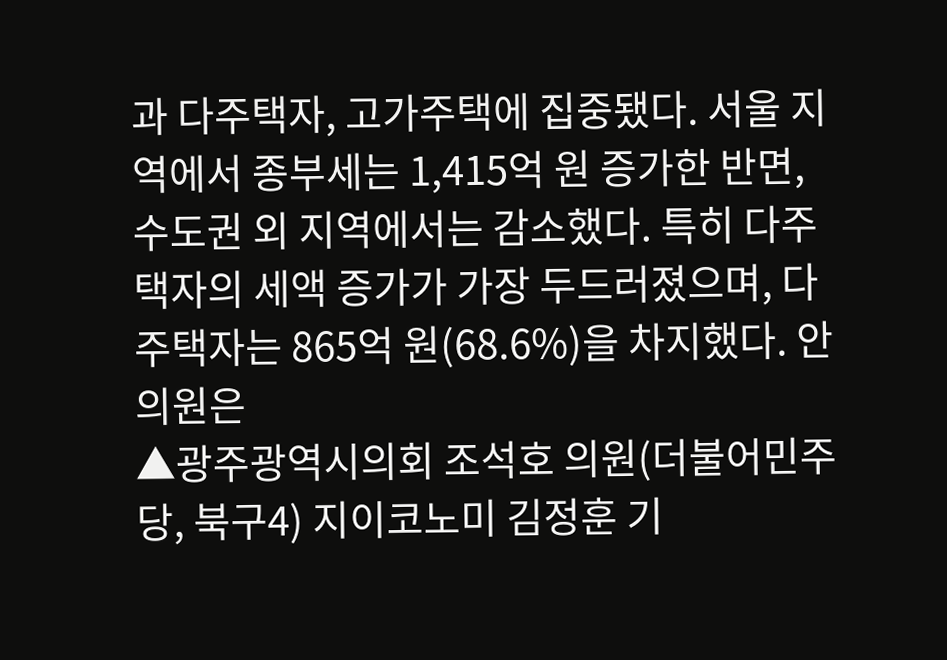과 다주택자, 고가주택에 집중됐다. 서울 지역에서 종부세는 1,415억 원 증가한 반면, 수도권 외 지역에서는 감소했다. 특히 다주택자의 세액 증가가 가장 두드러졌으며, 다주택자는 865억 원(68.6%)을 차지했다. 안 의원은
▲광주광역시의회 조석호 의원(더불어민주당, 북구4) 지이코노미 김정훈 기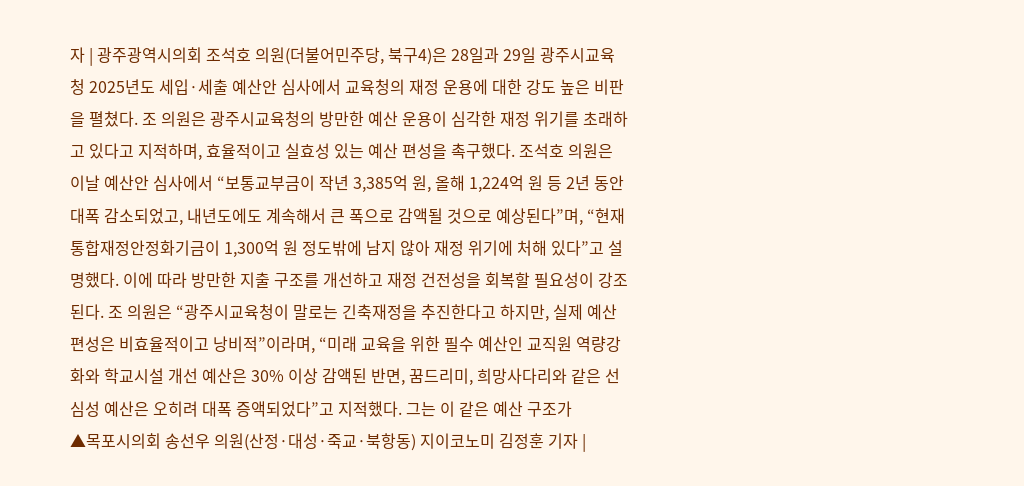자 | 광주광역시의회 조석호 의원(더불어민주당, 북구4)은 28일과 29일 광주시교육청 2025년도 세입·세출 예산안 심사에서 교육청의 재정 운용에 대한 강도 높은 비판을 펼쳤다. 조 의원은 광주시교육청의 방만한 예산 운용이 심각한 재정 위기를 초래하고 있다고 지적하며, 효율적이고 실효성 있는 예산 편성을 촉구했다. 조석호 의원은 이날 예산안 심사에서 “보통교부금이 작년 3,385억 원, 올해 1,224억 원 등 2년 동안 대폭 감소되었고, 내년도에도 계속해서 큰 폭으로 감액될 것으로 예상된다”며, “현재 통합재정안정화기금이 1,300억 원 정도밖에 남지 않아 재정 위기에 처해 있다”고 설명했다. 이에 따라 방만한 지출 구조를 개선하고 재정 건전성을 회복할 필요성이 강조된다. 조 의원은 “광주시교육청이 말로는 긴축재정을 추진한다고 하지만, 실제 예산 편성은 비효율적이고 낭비적”이라며, “미래 교육을 위한 필수 예산인 교직원 역량강화와 학교시설 개선 예산은 30% 이상 감액된 반면, 꿈드리미, 희망사다리와 같은 선심성 예산은 오히려 대폭 증액되었다”고 지적했다. 그는 이 같은 예산 구조가
▲목포시의회 송선우 의원(산정·대성·죽교·북항동) 지이코노미 김정훈 기자 |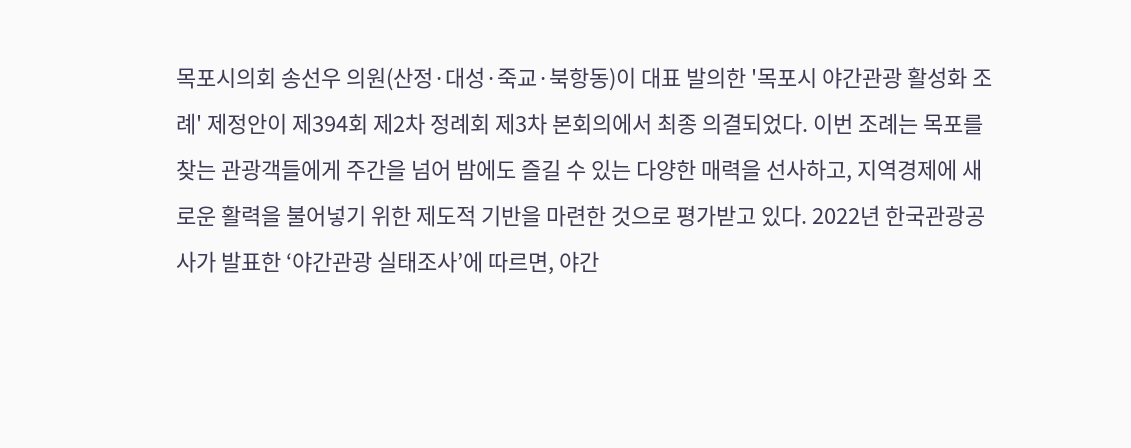목포시의회 송선우 의원(산정·대성·죽교·북항동)이 대표 발의한 '목포시 야간관광 활성화 조례' 제정안이 제394회 제2차 정례회 제3차 본회의에서 최종 의결되었다. 이번 조례는 목포를 찾는 관광객들에게 주간을 넘어 밤에도 즐길 수 있는 다양한 매력을 선사하고, 지역경제에 새로운 활력을 불어넣기 위한 제도적 기반을 마련한 것으로 평가받고 있다. 2022년 한국관광공사가 발표한 ‘야간관광 실태조사’에 따르면, 야간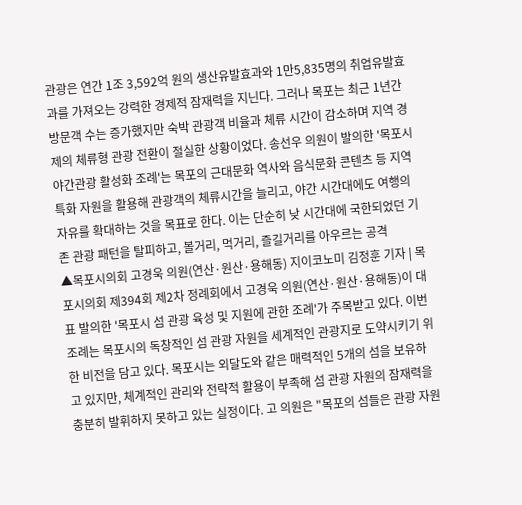관광은 연간 1조 3,592억 원의 생산유발효과와 1만5,835명의 취업유발효과를 가져오는 강력한 경제적 잠재력을 지닌다. 그러나 목포는 최근 1년간 방문객 수는 증가했지만 숙박 관광객 비율과 체류 시간이 감소하며 지역 경제의 체류형 관광 전환이 절실한 상황이었다. 송선우 의원이 발의한 '목포시 야간관광 활성화 조례'는 목포의 근대문화 역사와 음식문화 콘텐츠 등 지역 특화 자원을 활용해 관광객의 체류시간을 늘리고, 야간 시간대에도 여행의 자유를 확대하는 것을 목표로 한다. 이는 단순히 낮 시간대에 국한되었던 기존 관광 패턴을 탈피하고, 볼거리, 먹거리, 즐길거리를 아우르는 공격
▲목포시의회 고경욱 의원(연산·원산·용해동) 지이코노미 김정훈 기자 | 목포시의회 제394회 제2차 정례회에서 고경욱 의원(연산·원산·용해동)이 대표 발의한 '목포시 섬 관광 육성 및 지원에 관한 조례'가 주목받고 있다. 이번 조례는 목포시의 독창적인 섬 관광 자원을 세계적인 관광지로 도약시키기 위한 비전을 담고 있다. 목포시는 외달도와 같은 매력적인 5개의 섬을 보유하고 있지만, 체계적인 관리와 전략적 활용이 부족해 섬 관광 자원의 잠재력을 충분히 발휘하지 못하고 있는 실정이다. 고 의원은 "목포의 섬들은 관광 자원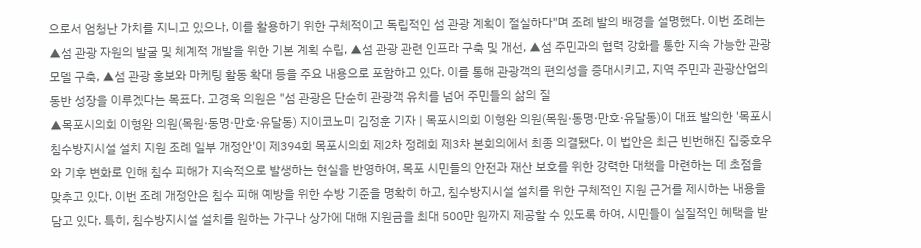으로서 엄청난 가치를 지니고 있으나, 이를 활용하기 위한 구체적이고 독립적인 섬 관광 계획이 절실하다"며 조례 발의 배경을 설명했다. 이번 조례는 ▲섬 관광 자원의 발굴 및 체계적 개발을 위한 기본 계획 수립, ▲섬 관광 관련 인프라 구축 및 개선, ▲섬 주민과의 협력 강화를 통한 지속 가능한 관광 모델 구축, ▲섬 관광 홍보와 마케팅 활동 확대 등을 주요 내용으로 포함하고 있다. 이를 통해 관광객의 편의성을 증대시키고, 지역 주민과 관광산업의 동반 성장을 이루겠다는 목표다. 고경욱 의원은 "섬 관광은 단순히 관광객 유치를 넘어 주민들의 삶의 질
▲목포시의회 이형완 의원(목원·동명·만호·유달동) 지이코노미 김정훈 기자 | 목포시의회 이형완 의원(목원·동명·만호·유달동)이 대표 발의한 '목포시 침수방지시설 설치 지원 조례 일부 개정안'이 제394회 목포시의회 제2차 정례회 제3차 본회의에서 최종 의결됐다. 이 법안은 최근 빈번해진 집중호우와 기후 변화로 인해 침수 피해가 지속적으로 발생하는 현실을 반영하여, 목포 시민들의 안전과 재산 보호를 위한 강력한 대책을 마련하는 데 초점을 맞추고 있다. 이번 조례 개정안은 침수 피해 예방을 위한 수방 기준을 명확히 하고, 침수방지시설 설치를 위한 구체적인 지원 근거를 제시하는 내용을 담고 있다. 특히, 침수방지시설 설치를 원하는 가구나 상가에 대해 지원금을 최대 500만 원까지 제공할 수 있도록 하여, 시민들이 실질적인 혜택을 받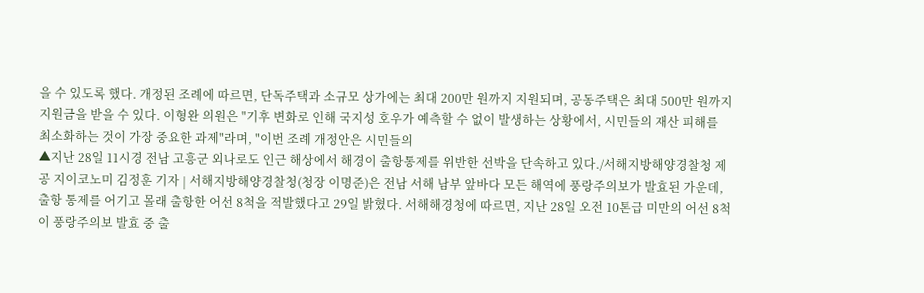을 수 있도록 했다. 개정된 조례에 따르면, 단독주택과 소규모 상가에는 최대 200만 원까지 지원되며, 공동주택은 최대 500만 원까지 지원금을 받을 수 있다. 이형완 의원은 "기후 변화로 인해 국지성 호우가 예측할 수 없이 발생하는 상황에서, 시민들의 재산 피해를 최소화하는 것이 가장 중요한 과제"라며, "이번 조례 개정안은 시민들의
▲지난 28일 11시경 전남 고흥군 외나로도 인근 해상에서 해경이 출항통제를 위반한 선박을 단속하고 있다./서해지방해양경찰청 제공 지이코노미 김정훈 기자 | 서해지방해양경찰청(청장 이명준)은 전남 서해 남부 앞바다 모든 해역에 풍랑주의보가 발효된 가운데, 출항 통제를 어기고 몰래 출항한 어선 8척을 적발했다고 29일 밝혔다. 서해해경청에 따르면, 지난 28일 오전 10톤급 미만의 어선 8척이 풍랑주의보 발효 중 출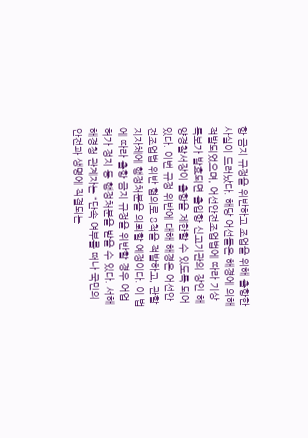항 금지 규정을 위반하고 조업을 위해 출항한 사실이 드러났다. 해당 어선들은 해경에 의해 적발되었으며, 어선안전조업법에 따라 기상특보가 발효되면 출입항 신고기관의 장인 해양경찰서장이 출항을 제한할 수 있도록 되어 있다. 이번 규정 위반에 대해 해경은 어선안전조업법 위반 혐의로 8척을 적발하고, 관할 지자체에 행정처분을 의뢰할 예정이다. 이 법에 따라 출항 금지 규정을 위반할 경우 어업허가 정지 등 행정처분을 받을 수 있다. 서해해경청 관계자는 “단속 여부를 떠나 국민의 안전과 생명에 직결되는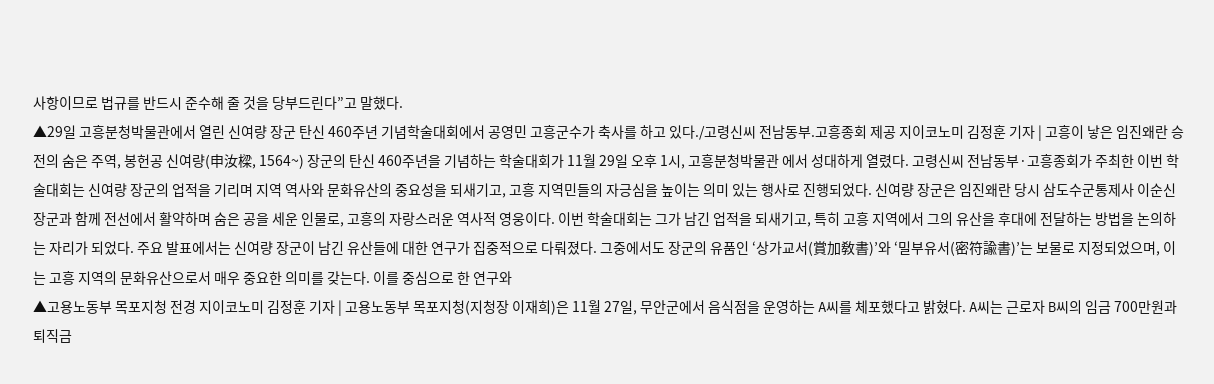사항이므로 법규를 반드시 준수해 줄 것을 당부드린다”고 말했다.
▲29일 고흥분청박물관에서 열린 신여량 장군 탄신 460주년 기념학술대회에서 공영민 고흥군수가 축사를 하고 있다./고령신씨 전남동부.고흥종회 제공 지이코노미 김정훈 기자 | 고흥이 낳은 임진왜란 승전의 숨은 주역, 봉헌공 신여량(申汝樑, 1564~) 장군의 탄신 460주년을 기념하는 학술대회가 11월 29일 오후 1시, 고흥분청박물관 에서 성대하게 열렸다. 고령신씨 전남동부·고흥종회가 주최한 이번 학술대회는 신여량 장군의 업적을 기리며 지역 역사와 문화유산의 중요성을 되새기고, 고흥 지역민들의 자긍심을 높이는 의미 있는 행사로 진행되었다. 신여량 장군은 임진왜란 당시 삼도수군통제사 이순신 장군과 함께 전선에서 활약하며 숨은 공을 세운 인물로, 고흥의 자랑스러운 역사적 영웅이다. 이번 학술대회는 그가 남긴 업적을 되새기고, 특히 고흥 지역에서 그의 유산을 후대에 전달하는 방법을 논의하는 자리가 되었다. 주요 발표에서는 신여량 장군이 남긴 유산들에 대한 연구가 집중적으로 다뤄졌다. 그중에서도 장군의 유품인 ‘상가교서(賞加敎書)’와 ‘밀부유서(密符諭書)’는 보물로 지정되었으며, 이는 고흥 지역의 문화유산으로서 매우 중요한 의미를 갖는다. 이를 중심으로 한 연구와
▲고용노동부 목포지청 전경 지이코노미 김정훈 기자 | 고용노동부 목포지청(지청장 이재희)은 11월 27일, 무안군에서 음식점을 운영하는 A씨를 체포했다고 밝혔다. A씨는 근로자 B씨의 임금 700만원과 퇴직금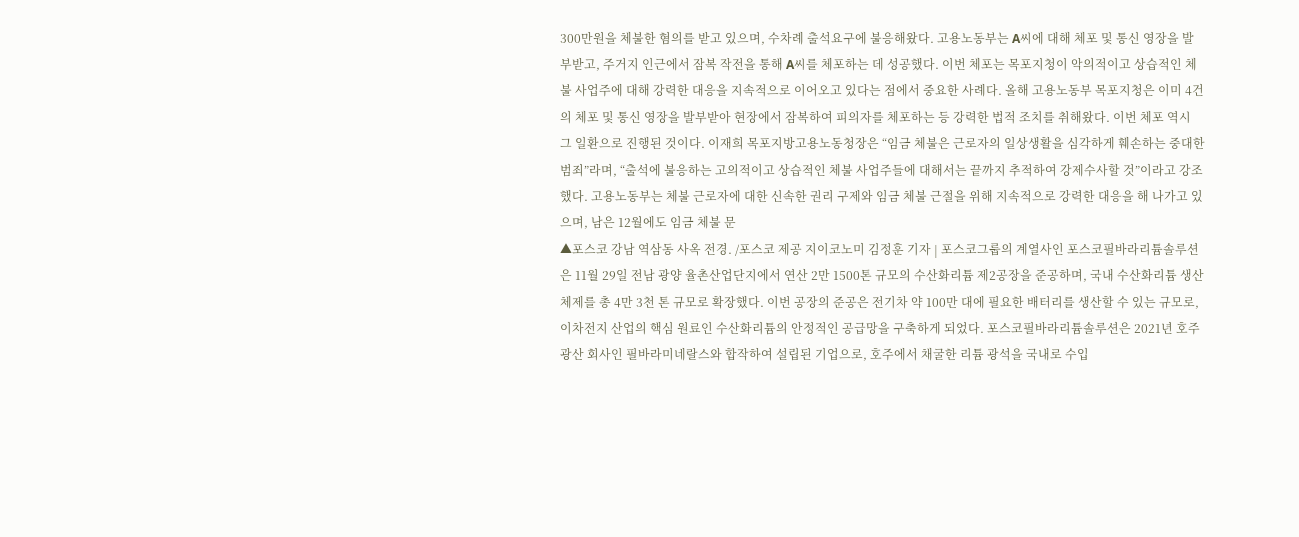300만원을 체불한 혐의를 받고 있으며, 수차례 출석요구에 불응해왔다. 고용노동부는 A씨에 대해 체포 및 통신 영장을 발부받고, 주거지 인근에서 잠복 작전을 통해 A씨를 체포하는 데 성공했다. 이번 체포는 목포지청이 악의적이고 상습적인 체불 사업주에 대해 강력한 대응을 지속적으로 이어오고 있다는 점에서 중요한 사례다. 올해 고용노동부 목포지청은 이미 4건의 체포 및 통신 영장을 발부받아 현장에서 잠복하여 피의자를 체포하는 등 강력한 법적 조치를 취해왔다. 이번 체포 역시 그 일환으로 진행된 것이다. 이재희 목포지방고용노동청장은 “임금 체불은 근로자의 일상생활을 심각하게 훼손하는 중대한 범죄”라며, “출석에 불응하는 고의적이고 상습적인 체불 사업주들에 대해서는 끝까지 추적하여 강제수사할 것”이라고 강조했다. 고용노동부는 체불 근로자에 대한 신속한 권리 구제와 임금 체불 근절을 위해 지속적으로 강력한 대응을 해 나가고 있으며, 남은 12월에도 임금 체불 문
▲포스코 강남 역삼동 사옥 전경. /포스코 제공 지이코노미 김정훈 기자 | 포스코그룹의 계열사인 포스코필바라리튬솔루션은 11월 29일 전남 광양 율촌산업단지에서 연산 2만 1500톤 규모의 수산화리튬 제2공장을 준공하며, 국내 수산화리튬 생산 체제를 총 4만 3천 톤 규모로 확장했다. 이번 공장의 준공은 전기차 약 100만 대에 필요한 배터리를 생산할 수 있는 규모로, 이차전지 산업의 핵심 원료인 수산화리튬의 안정적인 공급망을 구축하게 되었다. 포스코필바라리튬솔루션은 2021년 호주 광산 회사인 필바라미네랄스와 합작하여 설립된 기업으로, 호주에서 채굴한 리튬 광석을 국내로 수입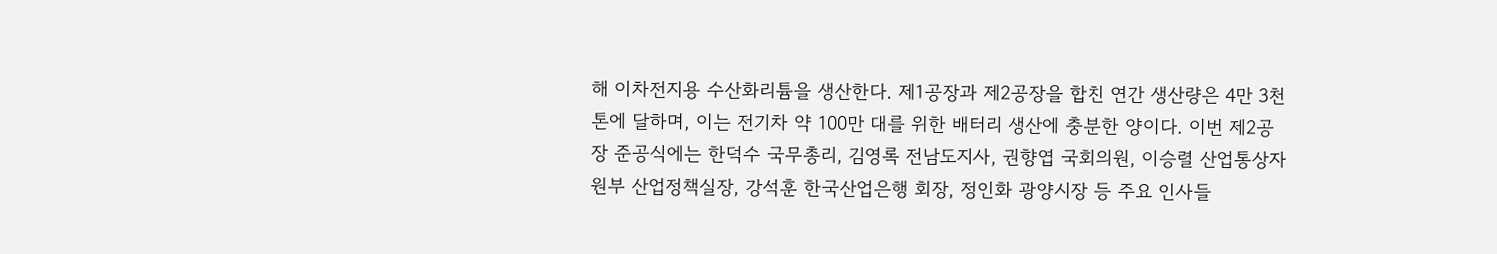해 이차전지용 수산화리튬을 생산한다. 제1공장과 제2공장을 합친 연간 생산량은 4만 3천 톤에 달하며, 이는 전기차 약 100만 대를 위한 배터리 생산에 충분한 양이다. 이번 제2공장 준공식에는 한덕수 국무총리, 김영록 전남도지사, 권향엽 국회의원, 이승렬 산업통상자원부 산업정책실장, 강석훈 한국산업은행 회장, 정인화 광양시장 등 주요 인사들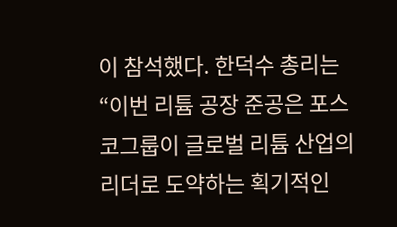이 참석했다. 한덕수 총리는 “이번 리튬 공장 준공은 포스코그룹이 글로벌 리튬 산업의 리더로 도약하는 획기적인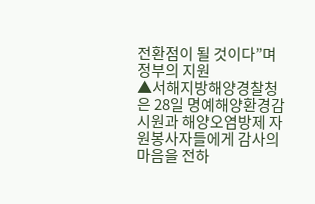전환점이 될 것이다”며 정부의 지원
▲서해지방해양경찰청은 28일 명예해양환경감시원과 해양오염방제 자원봉사자들에게 감사의 마음을 전하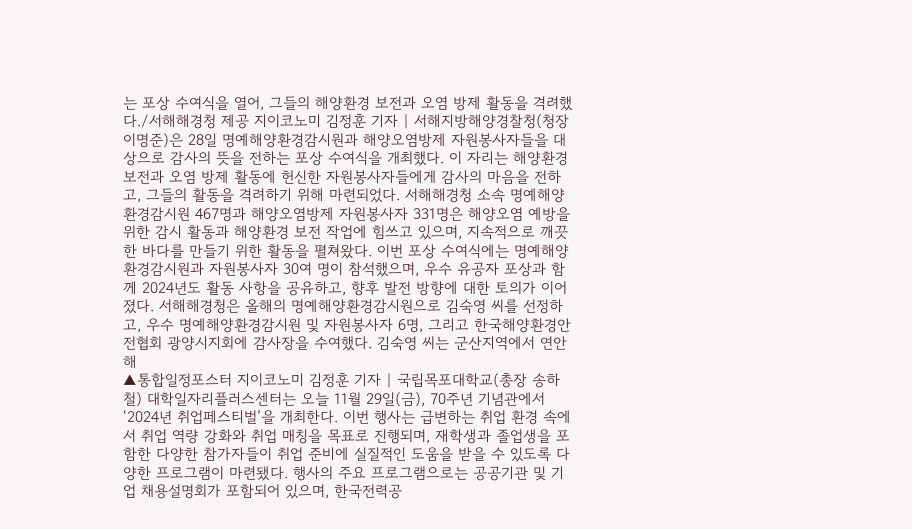는 포상 수여식을 열어, 그들의 해양환경 보전과 오염 방제 활동을 격려했다./서해해경청 제공 지이코노미 김정훈 기자 | 서해지방해양경찰청(청장 이명준)은 28일 명예해양환경감시원과 해양오염방제 자원봉사자들을 대상으로 감사의 뜻을 전하는 포상 수여식을 개최했다. 이 자리는 해양환경 보전과 오염 방제 활동에 헌신한 자원봉사자들에게 감사의 마음을 전하고, 그들의 활동을 격려하기 위해 마련되었다. 서해해경청 소속 명예해양환경감시원 467명과 해양오염방제 자원봉사자 331명은 해양오염 예방을 위한 감시 활동과 해양환경 보전 작업에 힘쓰고 있으며, 지속적으로 깨끗한 바다를 만들기 위한 활동을 펼쳐왔다. 이번 포상 수여식에는 명예해양환경감시원과 자원봉사자 30여 명이 참석했으며, 우수 유공자 포상과 함께 2024년도 활동 사항을 공유하고, 향후 발전 방향에 대한 토의가 이어졌다. 서해해경청은 올해의 명예해양환경감시원으로 김숙영 씨를 선정하고, 우수 명예해양환경감시원 및 자원봉사자 6명, 그리고 한국해양환경안전협회 광양시지회에 감사장을 수여했다. 김숙영 씨는 군산지역에서 연안 해
▲통합일정포스터 지이코노미 김정훈 기자 | 국립목포대학교(총장 송하철) 대학일자리플러스센터는 오늘 11월 29일(금), 70주년 기념관에서 ‘2024년 취업페스티벌’을 개최한다. 이번 행사는 급변하는 취업 환경 속에서 취업 역량 강화와 취업 매칭을 목표로 진행되며, 재학생과 졸업생을 포함한 다양한 참가자들이 취업 준비에 실질적인 도움을 받을 수 있도록 다양한 프로그램이 마련됐다. 행사의 주요 프로그램으로는 공공기관 및 기업 채용설명회가 포함되어 있으며, 한국전력공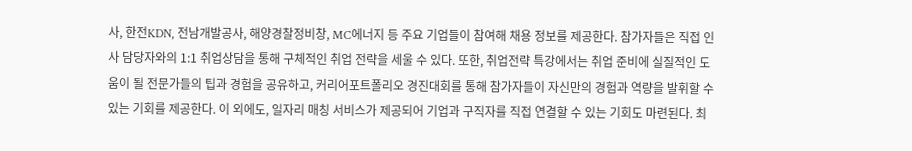사, 한전KDN, 전남개발공사, 해양경찰정비창, MC에너지 등 주요 기업들이 참여해 채용 정보를 제공한다. 참가자들은 직접 인사 담당자와의 1:1 취업상담을 통해 구체적인 취업 전략을 세울 수 있다. 또한, 취업전략 특강에서는 취업 준비에 실질적인 도움이 될 전문가들의 팁과 경험을 공유하고, 커리어포트폴리오 경진대회를 통해 참가자들이 자신만의 경험과 역량을 발휘할 수 있는 기회를 제공한다. 이 외에도, 일자리 매칭 서비스가 제공되어 기업과 구직자를 직접 연결할 수 있는 기회도 마련된다. 최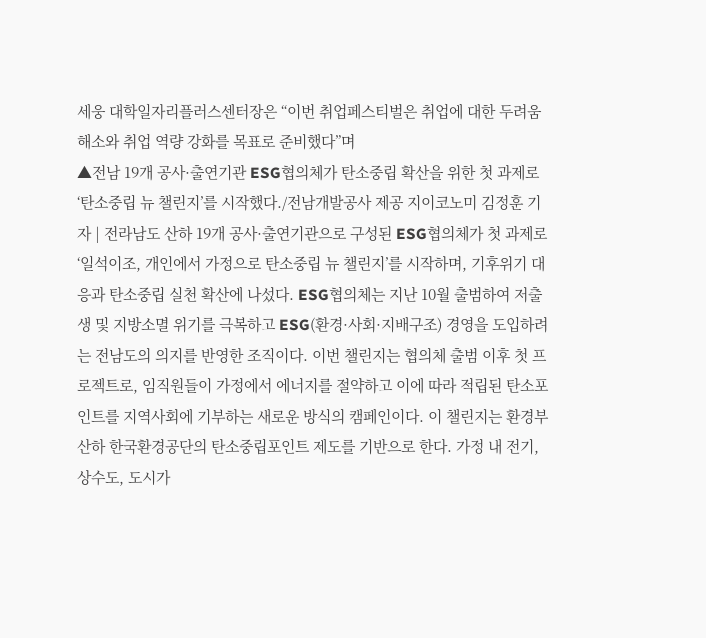세웅 대학일자리플러스센터장은 “이번 취업페스티벌은 취업에 대한 두려움 해소와 취업 역량 강화를 목표로 준비했다”며
▲전남 19개 공사·출연기관 ESG협의체가 탄소중립 확산을 위한 첫 과제로 ‘탄소중립 뉴 챌린지’를 시작했다./전남개발공사 제공 지이코노미 김정훈 기자 | 전라남도 산하 19개 공사·출연기관으로 구성된 ESG협의체가 첫 과제로 ‘일석이조, 개인에서 가정으로 탄소중립 뉴 챌린지’를 시작하며, 기후위기 대응과 탄소중립 실천 확산에 나섰다. ESG협의체는 지난 10월 출범하여 저출생 및 지방소멸 위기를 극복하고 ESG(환경·사회·지배구조) 경영을 도입하려는 전남도의 의지를 반영한 조직이다. 이번 챌린지는 협의체 출범 이후 첫 프로젝트로, 임직원들이 가정에서 에너지를 절약하고 이에 따라 적립된 탄소포인트를 지역사회에 기부하는 새로운 방식의 캠페인이다. 이 챌린지는 환경부 산하 한국환경공단의 탄소중립포인트 제도를 기반으로 한다. 가정 내 전기, 상수도, 도시가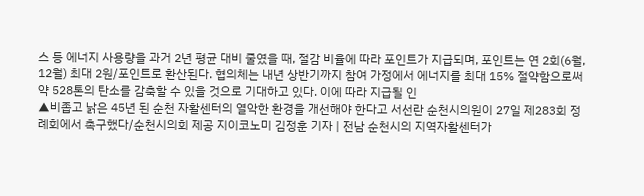스 등 에너지 사용량을 과거 2년 평균 대비 줄였을 때, 절감 비율에 따라 포인트가 지급되며, 포인트는 연 2회(6월, 12월) 최대 2원/포인트로 환산된다. 협의체는 내년 상반기까지 참여 가정에서 에너지를 최대 15% 절약함으로써 약 528톤의 탄소를 감축할 수 있을 것으로 기대하고 있다. 이에 따라 지급될 인
▲비좁고 낡은 45년 된 순천 자활센터의 열악한 환경을 개선해야 한다고 서선란 순천시의원이 27일 제283회 정례회에서 촉구했다/순천시의회 제공 지이코노미 김정훈 기자 | 전남 순천시의 지역자활센터가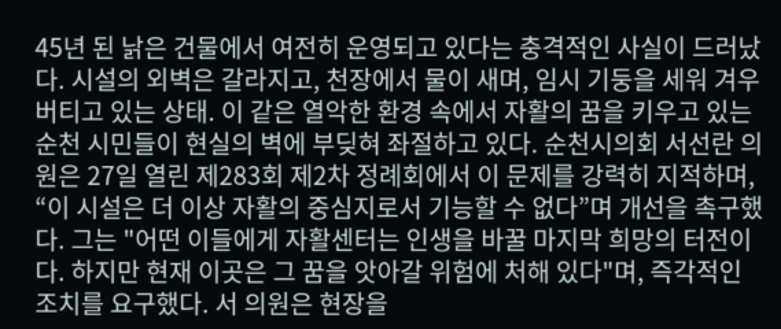45년 된 낡은 건물에서 여전히 운영되고 있다는 충격적인 사실이 드러났다. 시설의 외벽은 갈라지고, 천장에서 물이 새며, 임시 기둥을 세워 겨우 버티고 있는 상태. 이 같은 열악한 환경 속에서 자활의 꿈을 키우고 있는 순천 시민들이 현실의 벽에 부딪혀 좌절하고 있다. 순천시의회 서선란 의원은 27일 열린 제283회 제2차 정례회에서 이 문제를 강력히 지적하며, “이 시설은 더 이상 자활의 중심지로서 기능할 수 없다”며 개선을 촉구했다. 그는 "어떤 이들에게 자활센터는 인생을 바꿀 마지막 희망의 터전이다. 하지만 현재 이곳은 그 꿈을 앗아갈 위험에 처해 있다"며, 즉각적인 조치를 요구했다. 서 의원은 현장을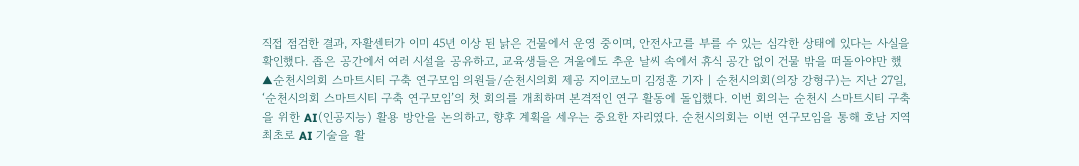직접 점검한 결과, 자활센터가 이미 45년 이상 된 낡은 건물에서 운영 중이며, 안전사고를 부를 수 있는 심각한 상태에 있다는 사실을 확인했다. 좁은 공간에서 여러 시설을 공유하고, 교육생들은 겨울에도 추운 날씨 속에서 휴식 공간 없이 건물 밖을 떠돌아야만 했
▲순천시의회 스마트시티 구축 연구모임 의원들/순천시의회 제공 지이코노미 김정훈 기자 | 순천시의회(의장 강형구)는 지난 27일, ‘순천시의회 스마트시티 구축 연구모임’의 첫 회의를 개최하며 본격적인 연구 활동에 돌입했다. 이번 회의는 순천시 스마트시티 구축을 위한 AI(인공지능) 활용 방안을 논의하고, 향후 계획을 세우는 중요한 자리였다. 순천시의회는 이번 연구모임을 통해 호남 지역 최초로 AI 기술을 활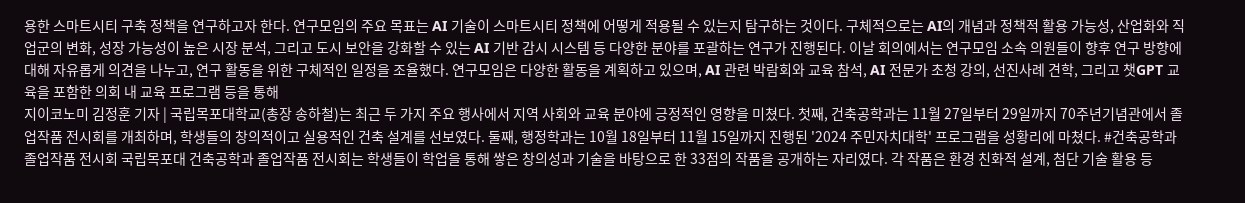용한 스마트시티 구축 정책을 연구하고자 한다. 연구모임의 주요 목표는 AI 기술이 스마트시티 정책에 어떻게 적용될 수 있는지 탐구하는 것이다. 구체적으로는 AI의 개념과 정책적 활용 가능성, 산업화와 직업군의 변화, 성장 가능성이 높은 시장 분석, 그리고 도시 보안을 강화할 수 있는 AI 기반 감시 시스템 등 다양한 분야를 포괄하는 연구가 진행된다. 이날 회의에서는 연구모임 소속 의원들이 향후 연구 방향에 대해 자유롭게 의견을 나누고, 연구 활동을 위한 구체적인 일정을 조율했다. 연구모임은 다양한 활동을 계획하고 있으며, AI 관련 박람회와 교육 참석, AI 전문가 초청 강의, 선진사례 견학, 그리고 챗GPT 교육을 포함한 의회 내 교육 프로그램 등을 통해
지이코노미 김정훈 기자 | 국립목포대학교(총장 송하철)는 최근 두 가지 주요 행사에서 지역 사회와 교육 분야에 긍정적인 영향을 미쳤다. 첫째, 건축공학과는 11월 27일부터 29일까지 70주년기념관에서 졸업작품 전시회를 개최하며, 학생들의 창의적이고 실용적인 건축 설계를 선보였다. 둘째, 행정학과는 10월 18일부터 11월 15일까지 진행된 '2024 주민자치대학' 프로그램을 성황리에 마쳤다. #건축공학과 졸업작품 전시회 국립목포대 건축공학과 졸업작품 전시회는 학생들이 학업을 통해 쌓은 창의성과 기술을 바탕으로 한 33점의 작품을 공개하는 자리였다. 각 작품은 환경 친화적 설계, 첨단 기술 활용 등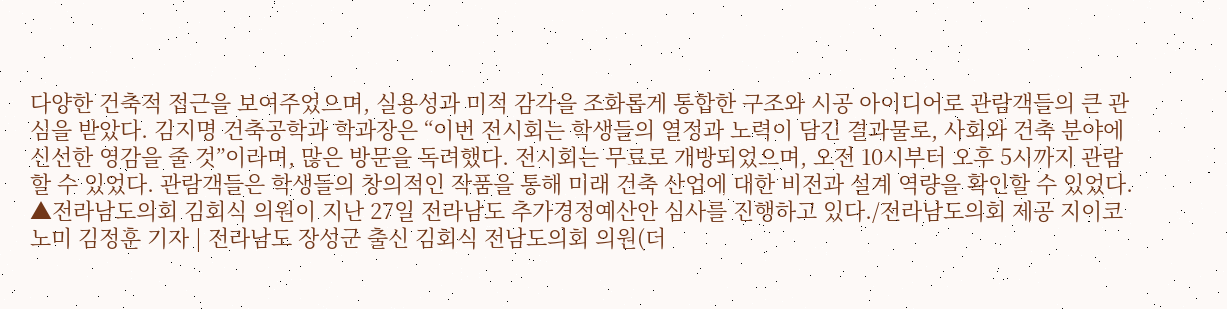다양한 건축적 접근을 보여주었으며, 실용성과 미적 감각을 조화롭게 통합한 구조와 시공 아이디어로 관람객들의 큰 관심을 받았다. 김지명 건축공학과 학과장은 “이번 전시회는 학생들의 열정과 노력이 담긴 결과물로, 사회와 건축 분야에 신선한 영감을 줄 것”이라며, 많은 방문을 독려했다. 전시회는 무료로 개방되었으며, 오전 10시부터 오후 5시까지 관람할 수 있었다. 관람객들은 학생들의 창의적인 작품을 통해 미래 건축 산업에 대한 비전과 설계 역량을 확인할 수 있었다.
▲전라남도의회 김회식 의원이 지난 27일 전라남도 추가경정예산안 심사를 진행하고 있다./전라남도의회 제공 지이코노미 김정훈 기자 | 전라남도 장성군 출신 김회식 전남도의회 의원(더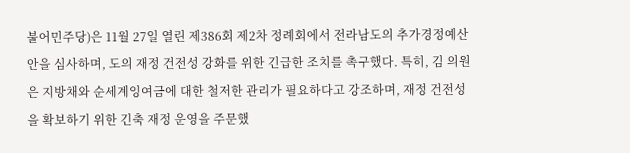불어민주당)은 11월 27일 열린 제386회 제2차 정례회에서 전라남도의 추가경정예산안을 심사하며, 도의 재정 건전성 강화를 위한 긴급한 조치를 촉구했다. 특히, 김 의원은 지방채와 순세계잉여금에 대한 철저한 관리가 필요하다고 강조하며, 재정 건전성을 확보하기 위한 긴축 재정 운영을 주문했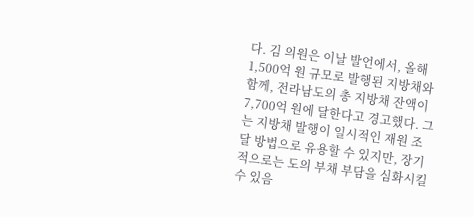다. 김 의원은 이날 발언에서, 올해 1,500억 원 규모로 발행된 지방채와 함께, 전라남도의 총 지방채 잔액이 7,700억 원에 달한다고 경고했다. 그는 지방채 발행이 일시적인 재원 조달 방법으로 유용할 수 있지만, 장기적으로는 도의 부채 부담을 심화시킬 수 있음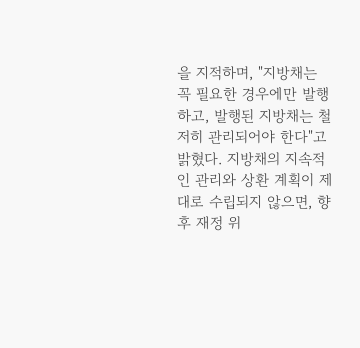을 지적하며, "지방채는 꼭 필요한 경우에만 발행하고, 발행된 지방채는 철저히 관리되어야 한다"고 밝혔다. 지방채의 지속적인 관리와 상환 계획이 제대로 수립되지 않으면, 향후 재정 위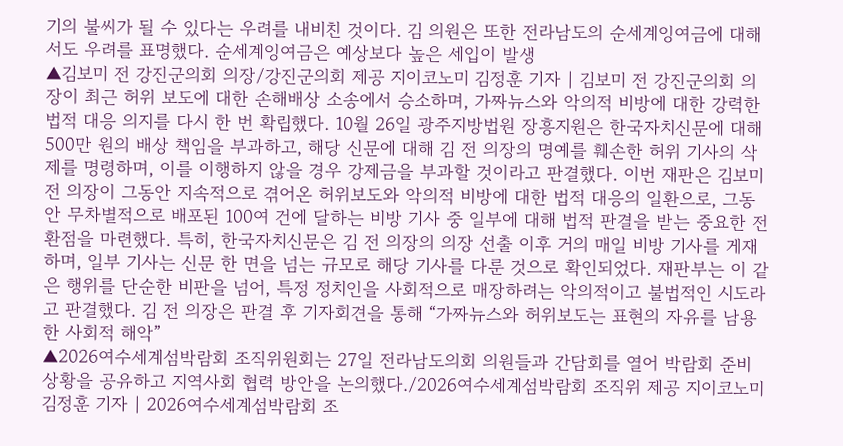기의 불씨가 될 수 있다는 우려를 내비친 것이다. 김 의원은 또한 전라남도의 순세계잉여금에 대해서도 우려를 표명했다. 순세계잉여금은 예상보다 높은 세입이 발생
▲김보미 전 강진군의회 의장/강진군의회 제공 지이코노미 김정훈 기자 | 김보미 전 강진군의회 의장이 최근 허위 보도에 대한 손해배상 소송에서 승소하며, 가짜뉴스와 악의적 비방에 대한 강력한 법적 대응 의지를 다시 한 번 확립했다. 10월 26일 광주지방법원 장흥지원은 한국자치신문에 대해 500만 원의 배상 책임을 부과하고, 해당 신문에 대해 김 전 의장의 명예를 훼손한 허위 기사의 삭제를 명령하며, 이를 이행하지 않을 경우 강제금을 부과할 것이라고 판결했다. 이번 재판은 김보미 전 의장이 그동안 지속적으로 겪어온 허위보도와 악의적 비방에 대한 법적 대응의 일환으로, 그동안 무차별적으로 배포된 100여 건에 달하는 비방 기사 중 일부에 대해 법적 판결을 받는 중요한 전환점을 마련했다. 특히, 한국자치신문은 김 전 의장의 의장 선출 이후 거의 매일 비방 기사를 게재하며, 일부 기사는 신문 한 면을 넘는 규모로 해당 기사를 다룬 것으로 확인되었다. 재판부는 이 같은 행위를 단순한 비판을 넘어, 특정 정치인을 사회적으로 매장하려는 악의적이고 불법적인 시도라고 판결했다. 김 전 의장은 판결 후 기자회견을 통해 “가짜뉴스와 허위보도는 표현의 자유를 남용한 사회적 해악”
▲2026여수세계섬박람회 조직위원회는 27일 전라남도의회 의원들과 간담회를 열어 박람회 준비 상황을 공유하고 지역사회 협력 방안을 논의했다./2026여수세계섬박람회 조직위 제공 지이코노미 김정훈 기자 | 2026여수세계섬박람회 조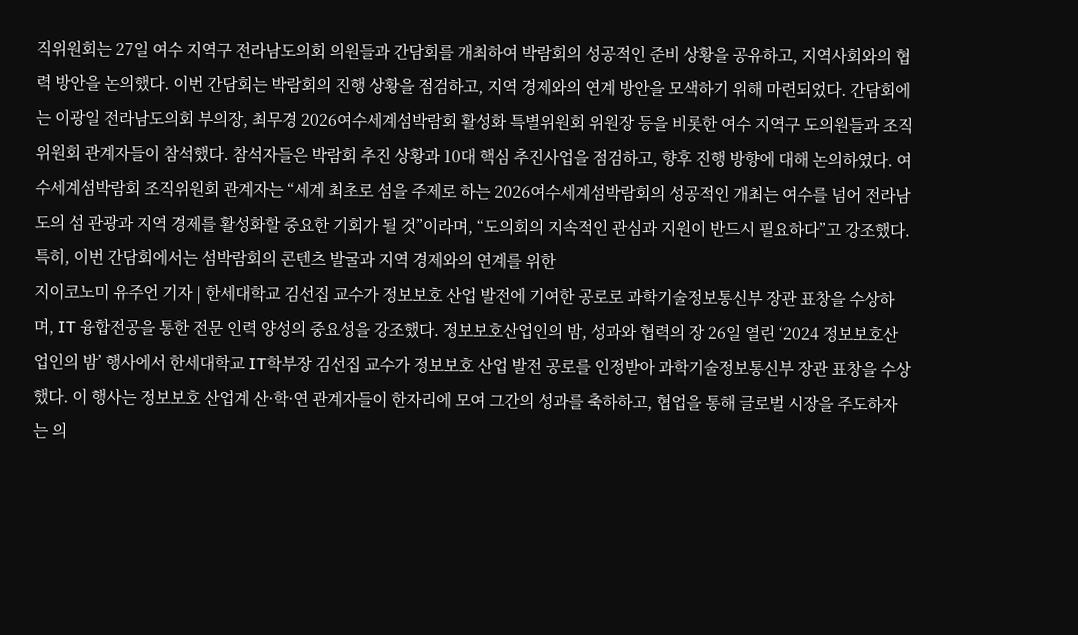직위원회는 27일 여수 지역구 전라남도의회 의원들과 간담회를 개최하여 박람회의 성공적인 준비 상황을 공유하고, 지역사회와의 협력 방안을 논의했다. 이번 간담회는 박람회의 진행 상황을 점검하고, 지역 경제와의 연계 방안을 모색하기 위해 마련되었다. 간담회에는 이광일 전라남도의회 부의장, 최무경 2026여수세계섬박람회 활성화 특별위원회 위원장 등을 비롯한 여수 지역구 도의원들과 조직위원회 관계자들이 참석했다. 참석자들은 박람회 추진 상황과 10대 핵심 추진사업을 점검하고, 향후 진행 방향에 대해 논의하였다. 여수세계섬박람회 조직위원회 관계자는 “세계 최초로 섬을 주제로 하는 2026여수세계섬박람회의 성공적인 개최는 여수를 넘어 전라남도의 섬 관광과 지역 경제를 활성화할 중요한 기회가 될 것”이라며, “도의회의 지속적인 관심과 지원이 반드시 필요하다”고 강조했다. 특히, 이번 간담회에서는 섬박람회의 콘텐츠 발굴과 지역 경제와의 연계를 위한
지이코노미 유주언 기자 | 한세대학교 김선집 교수가 정보보호 산업 발전에 기여한 공로로 과학기술정보통신부 장관 표창을 수상하며, IT 융합전공을 통한 전문 인력 양성의 중요성을 강조했다. 정보보호산업인의 밤, 성과와 협력의 장 26일 열린 ‘2024 정보보호산업인의 밤’ 행사에서 한세대학교 IT학부장 김선집 교수가 정보보호 산업 발전 공로를 인정받아 과학기술정보통신부 장관 표창을 수상했다. 이 행사는 정보보호 산업계 산·학·연 관계자들이 한자리에 모여 그간의 성과를 축하하고, 협업을 통해 글로벌 시장을 주도하자는 의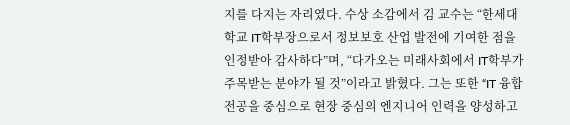지를 다지는 자리였다. 수상 소감에서 김 교수는 “한세대학교 IT학부장으로서 정보보호 산업 발전에 기여한 점을 인정받아 감사하다”며, “다가오는 미래사회에서 IT학부가 주목받는 분야가 될 것”이라고 밝혔다. 그는 또한 “IT 융합전공을 중심으로 현장 중심의 엔지니어 인력을 양성하고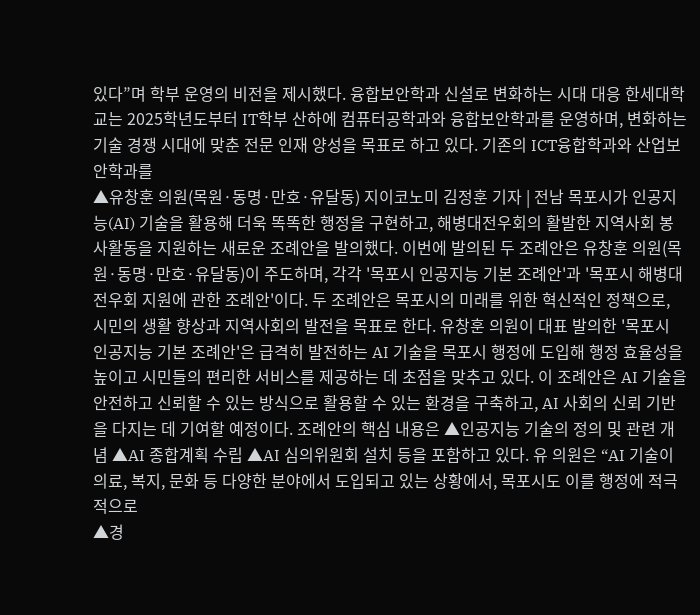있다”며 학부 운영의 비전을 제시했다. 융합보안학과 신설로 변화하는 시대 대응 한세대학교는 2025학년도부터 IT학부 산하에 컴퓨터공학과와 융합보안학과를 운영하며, 변화하는 기술 경쟁 시대에 맞춘 전문 인재 양성을 목표로 하고 있다. 기존의 ICT융합학과와 산업보안학과를
▲유창훈 의원(목원·동명·만호·유달동) 지이코노미 김정훈 기자 | 전남 목포시가 인공지능(AI) 기술을 활용해 더욱 똑똑한 행정을 구현하고, 해병대전우회의 활발한 지역사회 봉사활동을 지원하는 새로운 조례안을 발의했다. 이번에 발의된 두 조례안은 유창훈 의원(목원·동명·만호·유달동)이 주도하며, 각각 '목포시 인공지능 기본 조례안'과 '목포시 해병대전우회 지원에 관한 조례안'이다. 두 조례안은 목포시의 미래를 위한 혁신적인 정책으로, 시민의 생활 향상과 지역사회의 발전을 목표로 한다. 유창훈 의원이 대표 발의한 '목포시 인공지능 기본 조례안'은 급격히 발전하는 AI 기술을 목포시 행정에 도입해 행정 효율성을 높이고 시민들의 편리한 서비스를 제공하는 데 초점을 맞추고 있다. 이 조례안은 AI 기술을 안전하고 신뢰할 수 있는 방식으로 활용할 수 있는 환경을 구축하고, AI 사회의 신뢰 기반을 다지는 데 기여할 예정이다. 조례안의 핵심 내용은 ▲인공지능 기술의 정의 및 관련 개념 ▲AI 종합계획 수립 ▲AI 심의위원회 설치 등을 포함하고 있다. 유 의원은 “AI 기술이 의료, 복지, 문화 등 다양한 분야에서 도입되고 있는 상황에서, 목포시도 이를 행정에 적극적으로
▲경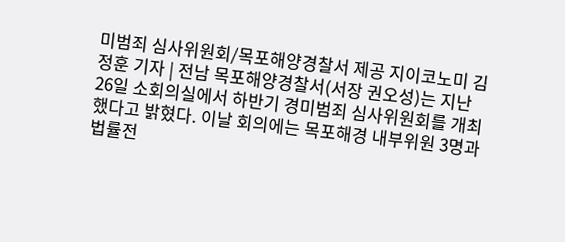미범죄 심사위원회/목포해양경찰서 제공 지이코노미 김정훈 기자 | 전남 목포해양경찰서(서장 권오성)는 지난 26일 소회의실에서 하반기 경미범죄 심사위원회를 개최했다고 밝혔다. 이날 회의에는 목포해경 내부위원 3명과 법률전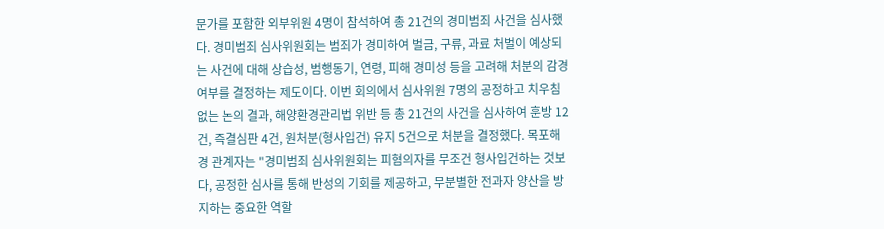문가를 포함한 외부위원 4명이 참석하여 총 21건의 경미범죄 사건을 심사했다. 경미범죄 심사위원회는 범죄가 경미하여 벌금, 구류, 과료 처벌이 예상되는 사건에 대해 상습성, 범행동기, 연령, 피해 경미성 등을 고려해 처분의 감경 여부를 결정하는 제도이다. 이번 회의에서 심사위원 7명의 공정하고 치우침 없는 논의 결과, 해양환경관리법 위반 등 총 21건의 사건을 심사하여 훈방 12건, 즉결심판 4건, 원처분(형사입건) 유지 5건으로 처분을 결정했다. 목포해경 관계자는 "경미범죄 심사위원회는 피혐의자를 무조건 형사입건하는 것보다, 공정한 심사를 통해 반성의 기회를 제공하고, 무분별한 전과자 양산을 방지하는 중요한 역할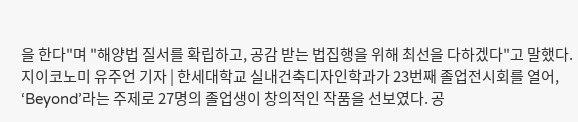을 한다"며 "해양법 질서를 확립하고, 공감 받는 법집행을 위해 최선을 다하겠다"고 말했다.
지이코노미 유주언 기자 | 한세대학교 실내건축디자인학과가 23번째 졸업전시회를 열어, ‘Beyond’라는 주제로 27명의 졸업생이 창의적인 작품을 선보였다. 공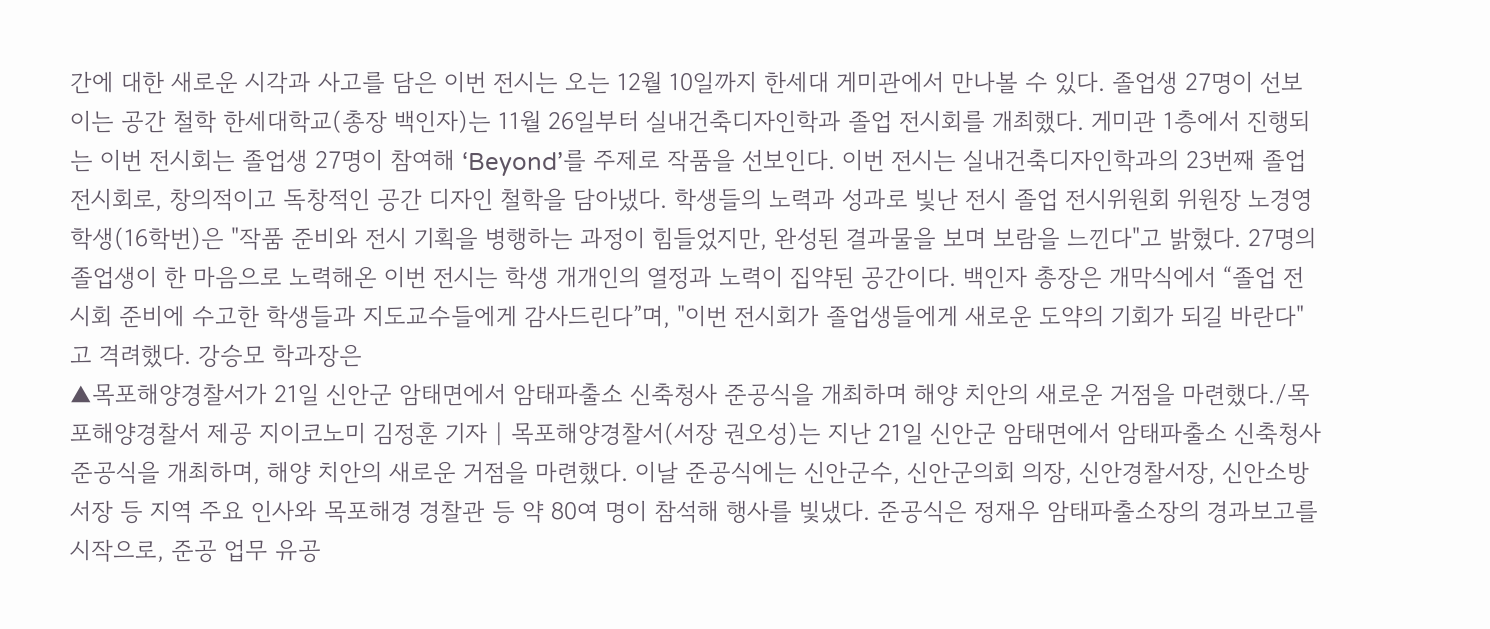간에 대한 새로운 시각과 사고를 담은 이번 전시는 오는 12월 10일까지 한세대 게미관에서 만나볼 수 있다. 졸업생 27명이 선보이는 공간 철학 한세대학교(총장 백인자)는 11월 26일부터 실내건축디자인학과 졸업 전시회를 개최했다. 게미관 1층에서 진행되는 이번 전시회는 졸업생 27명이 참여해 ‘Beyond’를 주제로 작품을 선보인다. 이번 전시는 실내건축디자인학과의 23번째 졸업 전시회로, 창의적이고 독창적인 공간 디자인 철학을 담아냈다. 학생들의 노력과 성과로 빛난 전시 졸업 전시위원회 위원장 노경영 학생(16학번)은 "작품 준비와 전시 기획을 병행하는 과정이 힘들었지만, 완성된 결과물을 보며 보람을 느낀다"고 밝혔다. 27명의 졸업생이 한 마음으로 노력해온 이번 전시는 학생 개개인의 열정과 노력이 집약된 공간이다. 백인자 총장은 개막식에서 “졸업 전시회 준비에 수고한 학생들과 지도교수들에게 감사드린다”며, "이번 전시회가 졸업생들에게 새로운 도약의 기회가 되길 바란다"고 격려했다. 강승모 학과장은
▲목포해양경찰서가 21일 신안군 암태면에서 암태파출소 신축청사 준공식을 개최하며 해양 치안의 새로운 거점을 마련했다./목포해양경찰서 제공 지이코노미 김정훈 기자 | 목포해양경찰서(서장 권오성)는 지난 21일 신안군 암태면에서 암태파출소 신축청사 준공식을 개최하며, 해양 치안의 새로운 거점을 마련했다. 이날 준공식에는 신안군수, 신안군의회 의장, 신안경찰서장, 신안소방서장 등 지역 주요 인사와 목포해경 경찰관 등 약 80여 명이 참석해 행사를 빛냈다. 준공식은 정재우 암태파출소장의 경과보고를 시작으로, 준공 업무 유공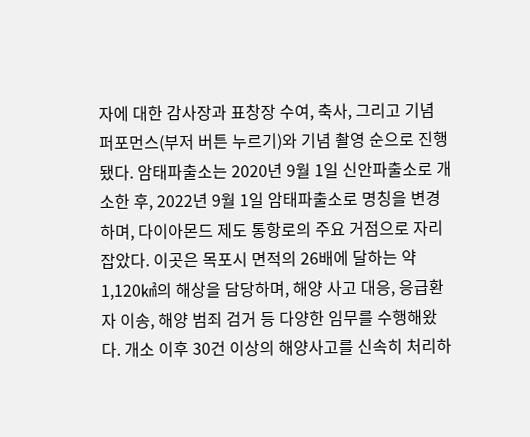자에 대한 감사장과 표창장 수여, 축사, 그리고 기념 퍼포먼스(부저 버튼 누르기)와 기념 촬영 순으로 진행됐다. 암태파출소는 2020년 9월 1일 신안파출소로 개소한 후, 2022년 9월 1일 암태파출소로 명칭을 변경하며, 다이아몬드 제도 통항로의 주요 거점으로 자리 잡았다. 이곳은 목포시 면적의 26배에 달하는 약 1,120㎢의 해상을 담당하며, 해양 사고 대응, 응급환자 이송, 해양 범죄 검거 등 다양한 임무를 수행해왔다. 개소 이후 30건 이상의 해양사고를 신속히 처리하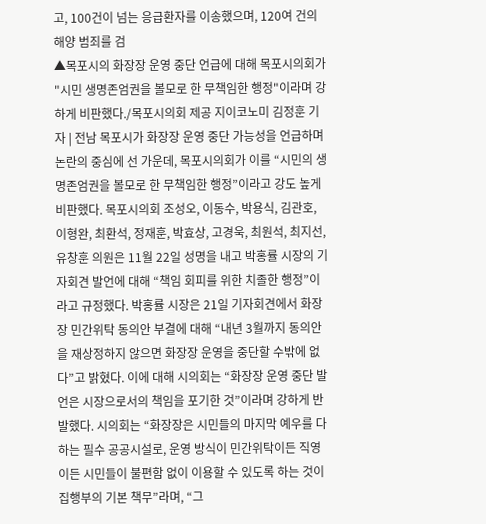고, 100건이 넘는 응급환자를 이송했으며, 120여 건의 해양 범죄를 검
▲목포시의 화장장 운영 중단 언급에 대해 목포시의회가 "시민 생명존엄권을 볼모로 한 무책임한 행정"이라며 강하게 비판했다./목포시의회 제공 지이코노미 김정훈 기자 | 전남 목포시가 화장장 운영 중단 가능성을 언급하며 논란의 중심에 선 가운데, 목포시의회가 이를 “시민의 생명존엄권을 볼모로 한 무책임한 행정”이라고 강도 높게 비판했다. 목포시의회 조성오, 이동수, 박용식, 김관호, 이형완, 최환석, 정재훈, 박효상, 고경욱, 최원석, 최지선, 유창훈 의원은 11월 22일 성명을 내고 박홍률 시장의 기자회견 발언에 대해 “책임 회피를 위한 치졸한 행정”이라고 규정했다. 박홍률 시장은 21일 기자회견에서 화장장 민간위탁 동의안 부결에 대해 “내년 3월까지 동의안을 재상정하지 않으면 화장장 운영을 중단할 수밖에 없다”고 밝혔다. 이에 대해 시의회는 “화장장 운영 중단 발언은 시장으로서의 책임을 포기한 것”이라며 강하게 반발했다. 시의회는 “화장장은 시민들의 마지막 예우를 다하는 필수 공공시설로, 운영 방식이 민간위탁이든 직영이든 시민들이 불편함 없이 이용할 수 있도록 하는 것이 집행부의 기본 책무”라며, “그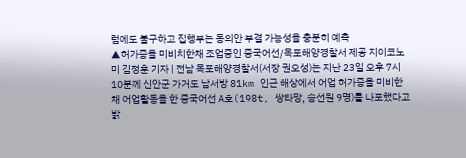럼에도 불구하고 집행부는 동의안 부결 가능성을 충분히 예측
▲허가증을 미비치한채 조업중인 중국어선/목포해양경찰서 제공 지이코노미 김정훈 기자 | 전남 목포해양경찰서(서장 권오성)는 지난 23일 오후 7시 10분께 신안군 가거도 남서방 81km 인근 해상에서 어업 허가증을 미비한 채 어업활동을 한 중국어선 A호(198t, 쌍타망, 승선원 9명)를 나포했다고 밝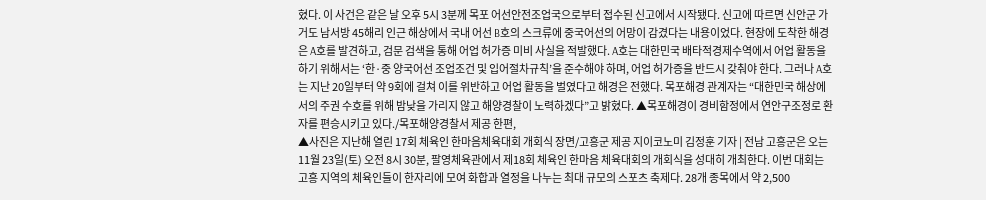혔다. 이 사건은 같은 날 오후 5시 3분께 목포 어선안전조업국으로부터 접수된 신고에서 시작됐다. 신고에 따르면 신안군 가거도 남서방 45해리 인근 해상에서 국내 어선 B호의 스크류에 중국어선의 어망이 감겼다는 내용이었다. 현장에 도착한 해경은 A호를 발견하고, 검문 검색을 통해 어업 허가증 미비 사실을 적발했다. A호는 대한민국 배타적경제수역에서 어업 활동을 하기 위해서는 ‘한·중 양국어선 조업조건 및 입어절차규칙’을 준수해야 하며, 어업 허가증을 반드시 갖춰야 한다. 그러나 A호는 지난 20일부터 약 9회에 걸쳐 이를 위반하고 어업 활동을 벌였다고 해경은 전했다. 목포해경 관계자는 “대한민국 해상에서의 주권 수호를 위해 밤낮을 가리지 않고 해양경찰이 노력하겠다”고 밝혔다. ▲목포해경이 경비함정에서 연안구조정로 환자를 편승시키고 있다./목포해양경찰서 제공 한편,
▲사진은 지난해 열린 17회 체육인 한마음체육대회 개회식 장면/고흥군 제공 지이코노미 김정훈 기자 | 전남 고흥군은 오는 11월 23일(토) 오전 8시 30분, 팔영체육관에서 제18회 체육인 한마음 체육대회의 개회식을 성대히 개최한다. 이번 대회는 고흥 지역의 체육인들이 한자리에 모여 화합과 열정을 나누는 최대 규모의 스포츠 축제다. 28개 종목에서 약 2,500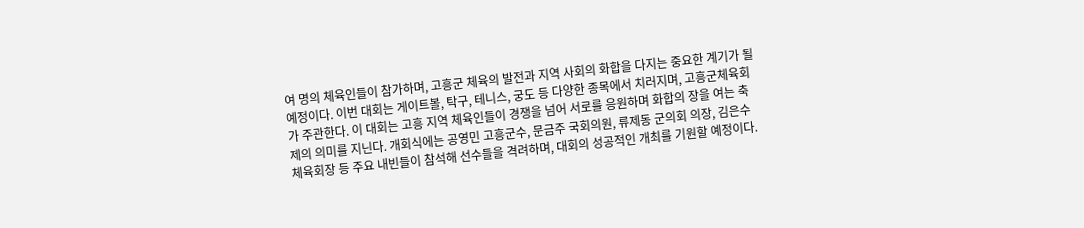여 명의 체육인들이 참가하며, 고흥군 체육의 발전과 지역 사회의 화합을 다지는 중요한 계기가 될 예정이다. 이번 대회는 게이트볼, 탁구, 테니스, 궁도 등 다양한 종목에서 치러지며, 고흥군체육회가 주관한다. 이 대회는 고흥 지역 체육인들이 경쟁을 넘어 서로를 응원하며 화합의 장을 여는 축제의 의미를 지닌다. 개회식에는 공영민 고흥군수, 문금주 국회의원, 류제동 군의회 의장, 김은수 체육회장 등 주요 내빈들이 참석해 선수들을 격려하며, 대회의 성공적인 개최를 기원할 예정이다.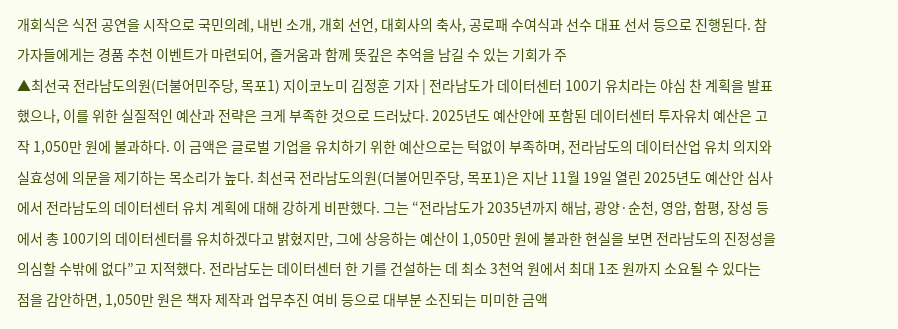개회식은 식전 공연을 시작으로 국민의례, 내빈 소개, 개회 선언, 대회사의 축사, 공로패 수여식과 선수 대표 선서 등으로 진행된다. 참가자들에게는 경품 추천 이벤트가 마련되어, 즐거움과 함께 뜻깊은 추억을 남길 수 있는 기회가 주
▲최선국 전라남도의원(더불어민주당, 목포1) 지이코노미 김정훈 기자 | 전라남도가 데이터센터 100기 유치라는 야심 찬 계획을 발표했으나, 이를 위한 실질적인 예산과 전략은 크게 부족한 것으로 드러났다. 2025년도 예산안에 포함된 데이터센터 투자유치 예산은 고작 1,050만 원에 불과하다. 이 금액은 글로벌 기업을 유치하기 위한 예산으로는 턱없이 부족하며, 전라남도의 데이터산업 유치 의지와 실효성에 의문을 제기하는 목소리가 높다. 최선국 전라남도의원(더불어민주당, 목포1)은 지난 11월 19일 열린 2025년도 예산안 심사에서 전라남도의 데이터센터 유치 계획에 대해 강하게 비판했다. 그는 “전라남도가 2035년까지 해남, 광양·순천, 영암, 함평, 장성 등에서 총 100기의 데이터센터를 유치하겠다고 밝혔지만, 그에 상응하는 예산이 1,050만 원에 불과한 현실을 보면 전라남도의 진정성을 의심할 수밖에 없다”고 지적했다. 전라남도는 데이터센터 한 기를 건설하는 데 최소 3천억 원에서 최대 1조 원까지 소요될 수 있다는 점을 감안하면, 1,050만 원은 책자 제작과 업무추진 여비 등으로 대부분 소진되는 미미한 금액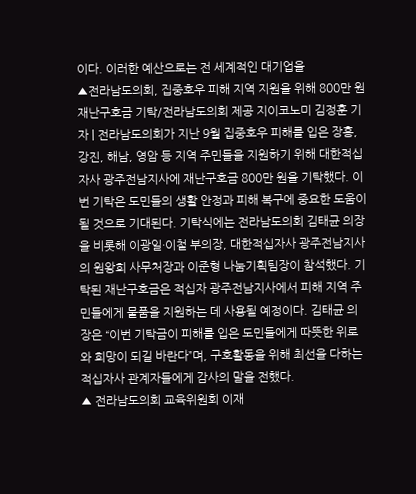이다. 이러한 예산으로는 전 세계적인 대기업을
▲전라남도의회, 집중호우 피해 지역 지원을 위해 800만 원 재난구호금 기탁/전라남도의회 제공 지이코노미 김정훈 기자 | 전라남도의회가 지난 9월 집중호우 피해를 입은 장흥, 강진, 해남, 영암 등 지역 주민들을 지원하기 위해 대한적십자사 광주전남지사에 재난구호금 800만 원을 기탁했다. 이번 기탁은 도민들의 생활 안정과 피해 복구에 중요한 도움이 될 것으로 기대된다. 기탁식에는 전라남도의회 김태균 의장을 비롯해 이광일·이철 부의장, 대한적십자사 광주전남지사의 원왕희 사무처장과 이준형 나눔기획팀장이 참석했다. 기탁된 재난구호금은 적십자 광주전남지사에서 피해 지역 주민들에게 물품을 지원하는 데 사용될 예정이다. 김태균 의장은 “이번 기탁금이 피해를 입은 도민들에게 따뜻한 위로와 희망이 되길 바란다”며, 구호활동을 위해 최선을 다하는 적십자사 관계자들에게 감사의 말을 전했다.
▲ 전라남도의회 교육위원회 이재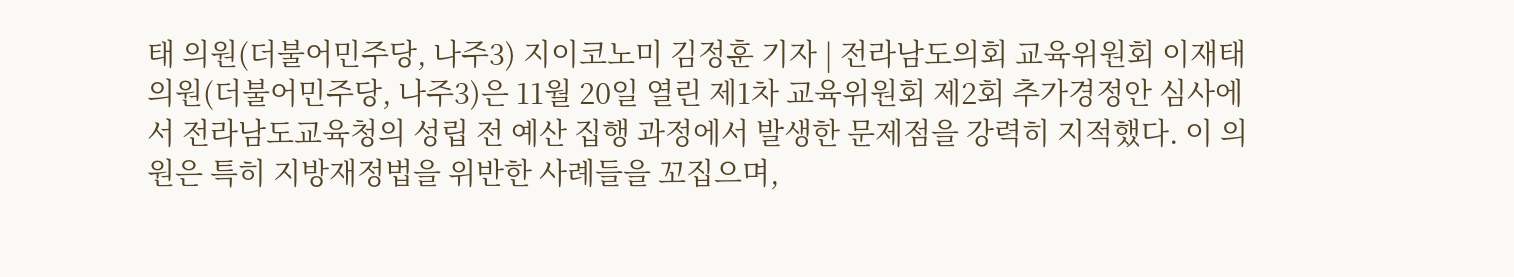태 의원(더불어민주당, 나주3) 지이코노미 김정훈 기자 | 전라남도의회 교육위원회 이재태 의원(더불어민주당, 나주3)은 11월 20일 열린 제1차 교육위원회 제2회 추가경정안 심사에서 전라남도교육청의 성립 전 예산 집행 과정에서 발생한 문제점을 강력히 지적했다. 이 의원은 특히 지방재정법을 위반한 사례들을 꼬집으며,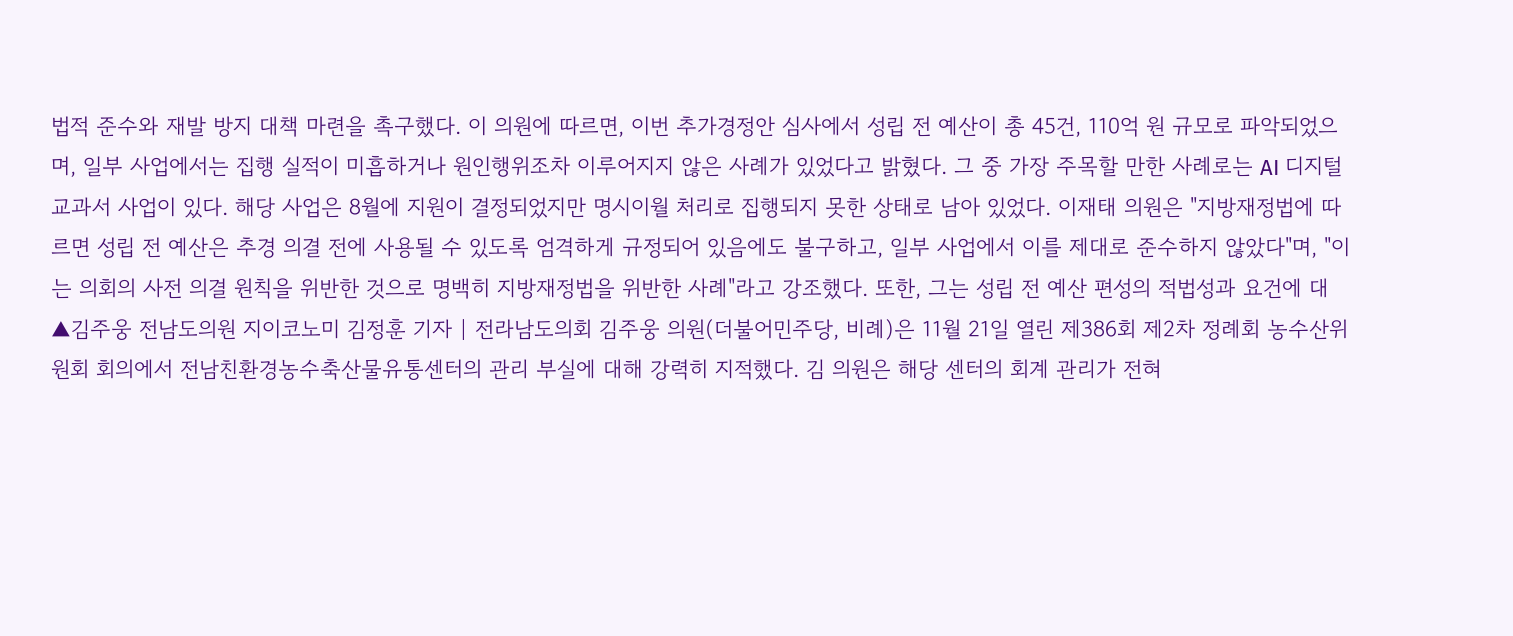법적 준수와 재발 방지 대책 마련을 촉구했다. 이 의원에 따르면, 이번 추가경정안 심사에서 성립 전 예산이 총 45건, 110억 원 규모로 파악되었으며, 일부 사업에서는 집행 실적이 미흡하거나 원인행위조차 이루어지지 않은 사례가 있었다고 밝혔다. 그 중 가장 주목할 만한 사례로는 AI 디지털 교과서 사업이 있다. 해당 사업은 8월에 지원이 결정되었지만 명시이월 처리로 집행되지 못한 상태로 남아 있었다. 이재태 의원은 "지방재정법에 따르면 성립 전 예산은 추경 의결 전에 사용될 수 있도록 엄격하게 규정되어 있음에도 불구하고, 일부 사업에서 이를 제대로 준수하지 않았다"며, "이는 의회의 사전 의결 원칙을 위반한 것으로 명백히 지방재정법을 위반한 사례"라고 강조했다. 또한, 그는 성립 전 예산 편성의 적법성과 요건에 대
▲김주웅 전남도의원 지이코노미 김정훈 기자 | 전라남도의회 김주웅 의원(더불어민주당, 비례)은 11월 21일 열린 제386회 제2차 정례회 농수산위원회 회의에서 전남친환경농수축산물유통센터의 관리 부실에 대해 강력히 지적했다. 김 의원은 해당 센터의 회계 관리가 전혀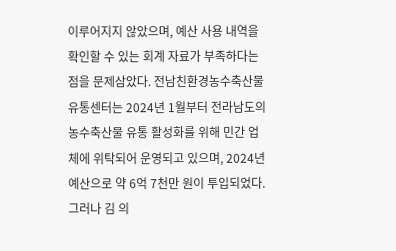이루어지지 않았으며, 예산 사용 내역을 확인할 수 있는 회계 자료가 부족하다는 점을 문제삼았다. 전남친환경농수축산물유통센터는 2024년 1월부터 전라남도의 농수축산물 유통 활성화를 위해 민간 업체에 위탁되어 운영되고 있으며, 2024년 예산으로 약 6억 7천만 원이 투입되었다. 그러나 김 의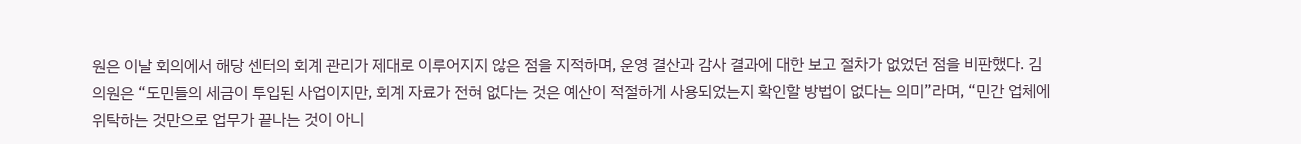원은 이날 회의에서 해당 센터의 회계 관리가 제대로 이루어지지 않은 점을 지적하며, 운영 결산과 감사 결과에 대한 보고 절차가 없었던 점을 비판했다. 김 의원은 “도민들의 세금이 투입된 사업이지만, 회계 자료가 전혀 없다는 것은 예산이 적절하게 사용되었는지 확인할 방법이 없다는 의미”라며, “민간 업체에 위탁하는 것만으로 업무가 끝나는 것이 아니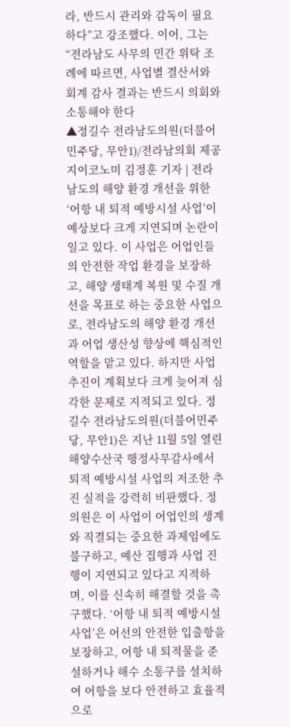라, 반드시 관리와 감독이 필요하다”고 강조했다. 이어, 그는 “전라남도 사무의 민간 위탁 조례에 따르면, 사업별 결산서와 회계 감사 결과는 반드시 의회와 소통해야 한다
▲정길수 전라남도의원(더불어민주당, 무안1)/전라남의회 제공 지이코노미 김정훈 기자 | 전라남도의 해양 환경 개선을 위한 ‘어항 내 퇴적 예방시설 사업’이 예상보다 크게 지연되며 논란이 일고 있다. 이 사업은 어업인들의 안전한 작업 환경을 보장하고, 해양 생태계 복원 및 수질 개선을 목표로 하는 중요한 사업으로, 전라남도의 해양 환경 개선과 어업 생산성 향상에 핵심적인 역할을 맡고 있다. 하지만 사업 추진이 계획보다 크게 늦어져 심각한 문제로 지적되고 있다. 정길수 전라남도의원(더불어민주당, 무안1)은 지난 11월 5일 열린 해양수산국 행정사무감사에서 퇴적 예방시설 사업의 저조한 추진 실적을 강력히 비판했다. 정 의원은 이 사업이 어업인의 생계와 직결되는 중요한 과제임에도 불구하고, 예산 집행과 사업 진행이 지연되고 있다고 지적하며, 이를 신속히 해결할 것을 촉구했다. ‘어항 내 퇴적 예방시설 사업’은 어선의 안전한 입출항을 보장하고, 어항 내 퇴적물을 준설하거나 해수 소통구를 설치하여 어항을 보다 안전하고 효율적으로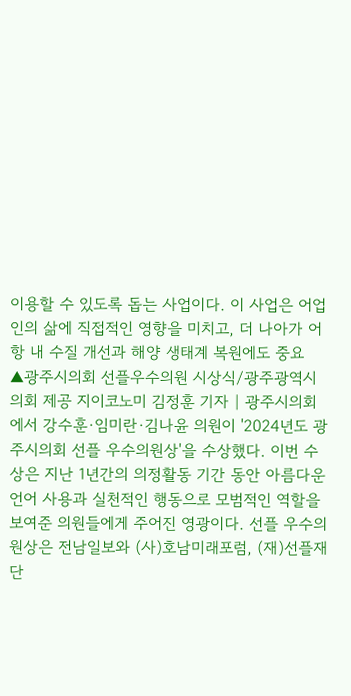이용할 수 있도록 돕는 사업이다. 이 사업은 어업인의 삶에 직접적인 영향을 미치고, 더 나아가 어항 내 수질 개선과 해양 생태계 복원에도 중요
▲광주시의회 선플우수의원 시상식/광주광역시의회 제공 지이코노미 김정훈 기자 | 광주시의회에서 강수훈·임미란·김나윤 의원이 '2024년도 광주시의회 선플 우수의원상'을 수상했다. 이번 수상은 지난 1년간의 의정활동 기간 동안 아름다운 언어 사용과 실천적인 행동으로 모범적인 역할을 보여준 의원들에게 주어진 영광이다. 선플 우수의원상은 전남일보와 (사)호남미래포럼, (재)선플재단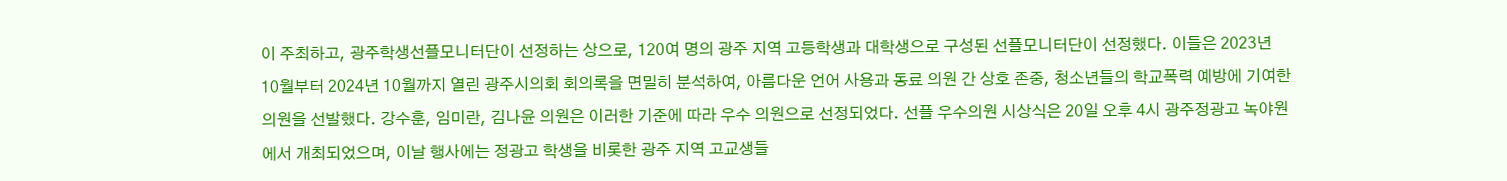이 주최하고, 광주학생선플모니터단이 선정하는 상으로, 120여 명의 광주 지역 고등학생과 대학생으로 구성된 선플모니터단이 선정했다. 이들은 2023년 10월부터 2024년 10월까지 열린 광주시의회 회의록을 면밀히 분석하여, 아름다운 언어 사용과 동료 의원 간 상호 존중, 청소년들의 학교폭력 예방에 기여한 의원을 선발했다. 강수훈, 임미란, 김나윤 의원은 이러한 기준에 따라 우수 의원으로 선정되었다. 선플 우수의원 시상식은 20일 오후 4시 광주정광고 녹야원에서 개최되었으며, 이날 행사에는 정광고 학생을 비롯한 광주 지역 고교생들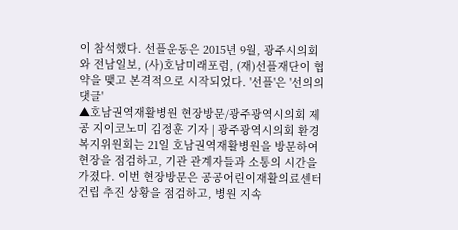이 참석했다. 선플운동은 2015년 9월, 광주시의회와 전남일보, (사)호남미래포럼, (재)선플재단이 협약을 맺고 본격적으로 시작되었다. '선플'은 '선의의 댓글'
▲호남권역재활병원 현장방문/광주광역시의회 제공 지이코노미 김정훈 기자 | 광주광역시의회 환경복지위원회는 21일 호남권역재활병원을 방문하여 현장을 점검하고, 기관 관계자들과 소통의 시간을 가졌다. 이번 현장방문은 공공어린이재활의료센터 건립 추진 상황을 점검하고, 병원 지속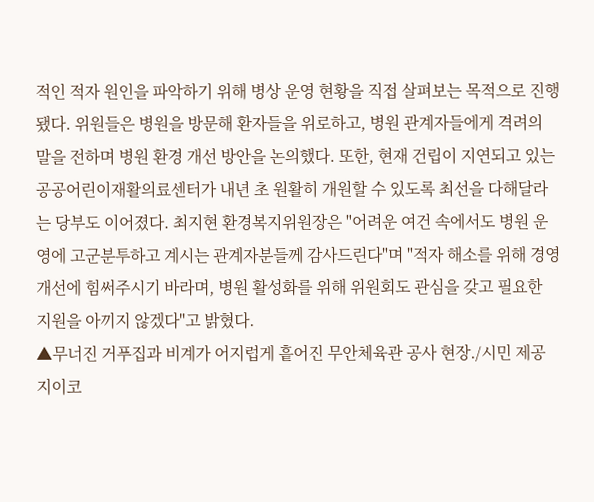적인 적자 원인을 파악하기 위해 병상 운영 현황을 직접 살펴보는 목적으로 진행됐다. 위원들은 병원을 방문해 환자들을 위로하고, 병원 관계자들에게 격려의 말을 전하며 병원 환경 개선 방안을 논의했다. 또한, 현재 건립이 지연되고 있는 공공어린이재활의료센터가 내년 초 원활히 개원할 수 있도록 최선을 다해달라는 당부도 이어졌다. 최지현 환경복지위원장은 "어려운 여건 속에서도 병원 운영에 고군분투하고 계시는 관계자분들께 감사드린다"며 "적자 해소를 위해 경영 개선에 힘써주시기 바라며, 병원 활성화를 위해 위원회도 관심을 갖고 필요한 지원을 아끼지 않겠다"고 밝혔다.
▲무너진 거푸집과 비계가 어지럽게 흩어진 무안체육관 공사 현장./시민 제공 지이코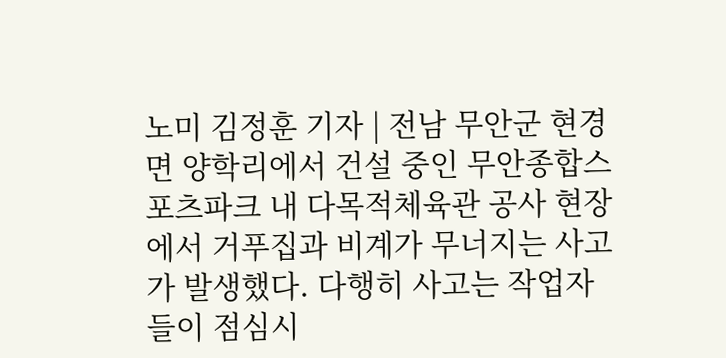노미 김정훈 기자 | 전남 무안군 현경면 양학리에서 건설 중인 무안종합스포츠파크 내 다목적체육관 공사 현장에서 거푸집과 비계가 무너지는 사고가 발생했다. 다행히 사고는 작업자들이 점심시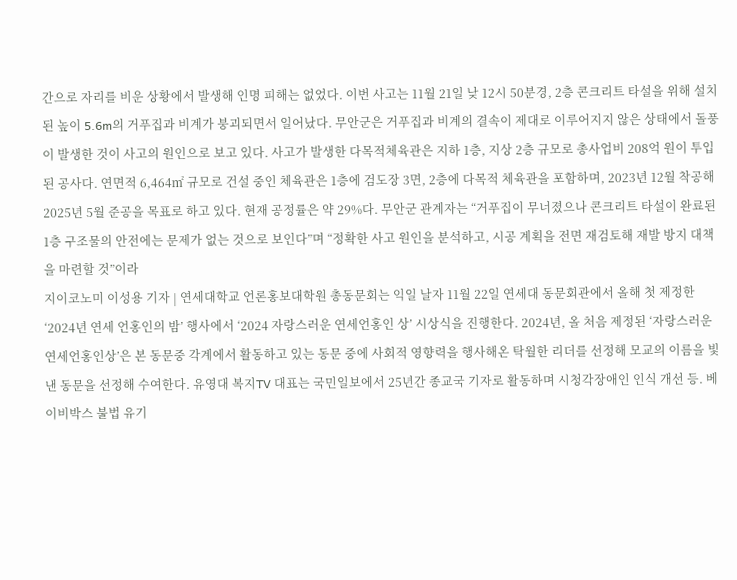간으로 자리를 비운 상황에서 발생해 인명 피해는 없었다. 이번 사고는 11월 21일 낮 12시 50분경, 2층 콘크리트 타설을 위해 설치된 높이 5.6m의 거푸집과 비계가 붕괴되면서 일어났다. 무안군은 거푸집과 비계의 결속이 제대로 이루어지지 않은 상태에서 돌풍이 발생한 것이 사고의 원인으로 보고 있다. 사고가 발생한 다목적체육관은 지하 1층, 지상 2층 규모로 총사업비 208억 원이 투입된 공사다. 연면적 6,464㎡ 규모로 건설 중인 체육관은 1층에 검도장 3면, 2층에 다목적 체육관을 포함하며, 2023년 12월 착공해 2025년 5월 준공을 목표로 하고 있다. 현재 공정률은 약 29%다. 무안군 관계자는 “거푸집이 무너졌으나 콘크리트 타설이 완료된 1층 구조물의 안전에는 문제가 없는 것으로 보인다”며 “정확한 사고 원인을 분석하고, 시공 계획을 전면 재검토해 재발 방지 대책을 마련할 것”이라
지이코노미 이성용 기자 | 연세대학교 언론홍보대학원 총동문회는 익일 날자 11월 22일 연세대 동문회관에서 올해 첫 제정한‘2024년 연세 언홍인의 밤’ 행사에서 ‘2024 자랑스러운 연세언홍인 상’ 시상식을 진행한다. 2024년, 올 처음 제정된 ‘자랑스러운 연세언홍인상’은 본 동문중 각계에서 활동하고 있는 동문 중에 사회적 영향력을 행사해온 탁월한 리더를 선정해 모교의 이름을 빛낸 동문을 선정해 수여한다. 유영대 복지TV 대표는 국민일보에서 25년간 종교국 기자로 활동하며 시청각장애인 인식 개선 등. 베이비박스 불법 유기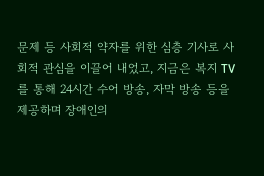문제 등 사회적 약자를 위한 심층 기사로 사회적 관심을 이끌어 내었고, 지금은 복지 TV를 통해 24시간 수어 방송, 자막 방송 등을 제공하며 장애인의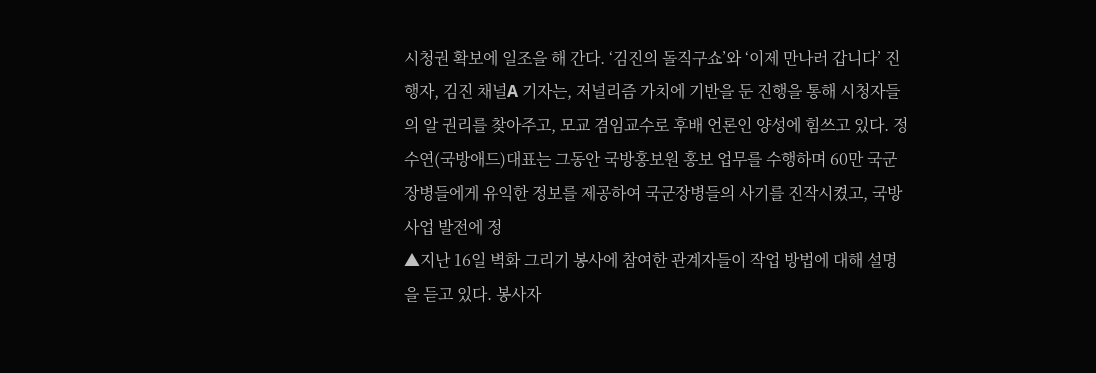시청권 확보에 일조을 해 간다. ‘김진의 돌직구쇼’와 ‘이제 만나러 갑니다’ 진행자, 김진 채널A 기자는, 저널리즘 가치에 기반을 둔 진행을 통해 시청자들의 알 권리를 찾아주고, 모교 겸임교수로 후배 언론인 양성에 힘쓰고 있다. 정수연(국방애드)대표는 그동안 국방홍보원 홍보 업무를 수행하며 60만 국군 장병들에게 유익한 정보를 제공하여 국군장병들의 사기를 진작시켰고, 국방 사업 발전에 정
▲지난 16일 벽화 그리기 봉사에 참여한 관계자들이 작업 방법에 대해 설명을 듣고 있다. 봉사자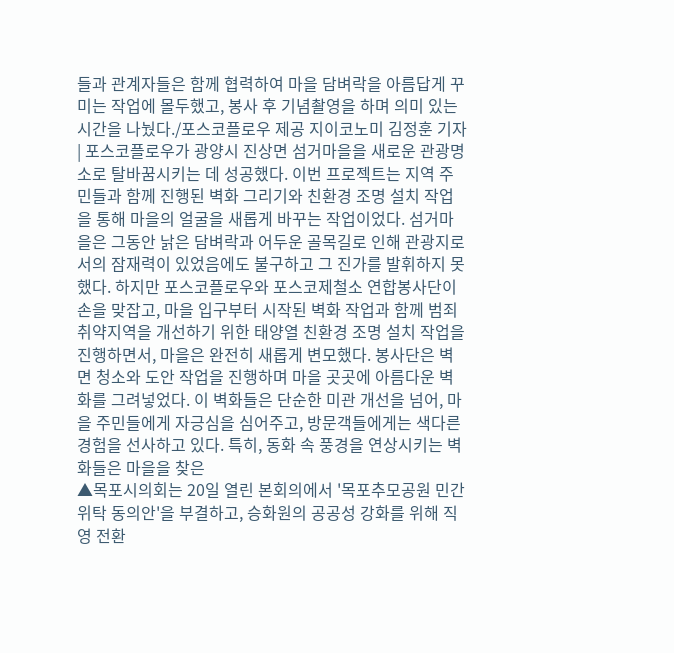들과 관계자들은 함께 협력하여 마을 담벼락을 아름답게 꾸미는 작업에 몰두했고, 봉사 후 기념촬영을 하며 의미 있는 시간을 나눴다./포스코플로우 제공 지이코노미 김정훈 기자 | 포스코플로우가 광양시 진상면 섬거마을을 새로운 관광명소로 탈바꿈시키는 데 성공했다. 이번 프로젝트는 지역 주민들과 함께 진행된 벽화 그리기와 친환경 조명 설치 작업을 통해 마을의 얼굴을 새롭게 바꾸는 작업이었다. 섬거마을은 그동안 낡은 담벼락과 어두운 골목길로 인해 관광지로서의 잠재력이 있었음에도 불구하고 그 진가를 발휘하지 못했다. 하지만 포스코플로우와 포스코제철소 연합봉사단이 손을 맞잡고, 마을 입구부터 시작된 벽화 작업과 함께 범죄 취약지역을 개선하기 위한 태양열 친환경 조명 설치 작업을 진행하면서, 마을은 완전히 새롭게 변모했다. 봉사단은 벽면 청소와 도안 작업을 진행하며 마을 곳곳에 아름다운 벽화를 그려넣었다. 이 벽화들은 단순한 미관 개선을 넘어, 마을 주민들에게 자긍심을 심어주고, 방문객들에게는 색다른 경험을 선사하고 있다. 특히, 동화 속 풍경을 연상시키는 벽화들은 마을을 찾은
▲목포시의회는 20일 열린 본회의에서 '목포추모공원 민간 위탁 동의안'을 부결하고, 승화원의 공공성 강화를 위해 직영 전환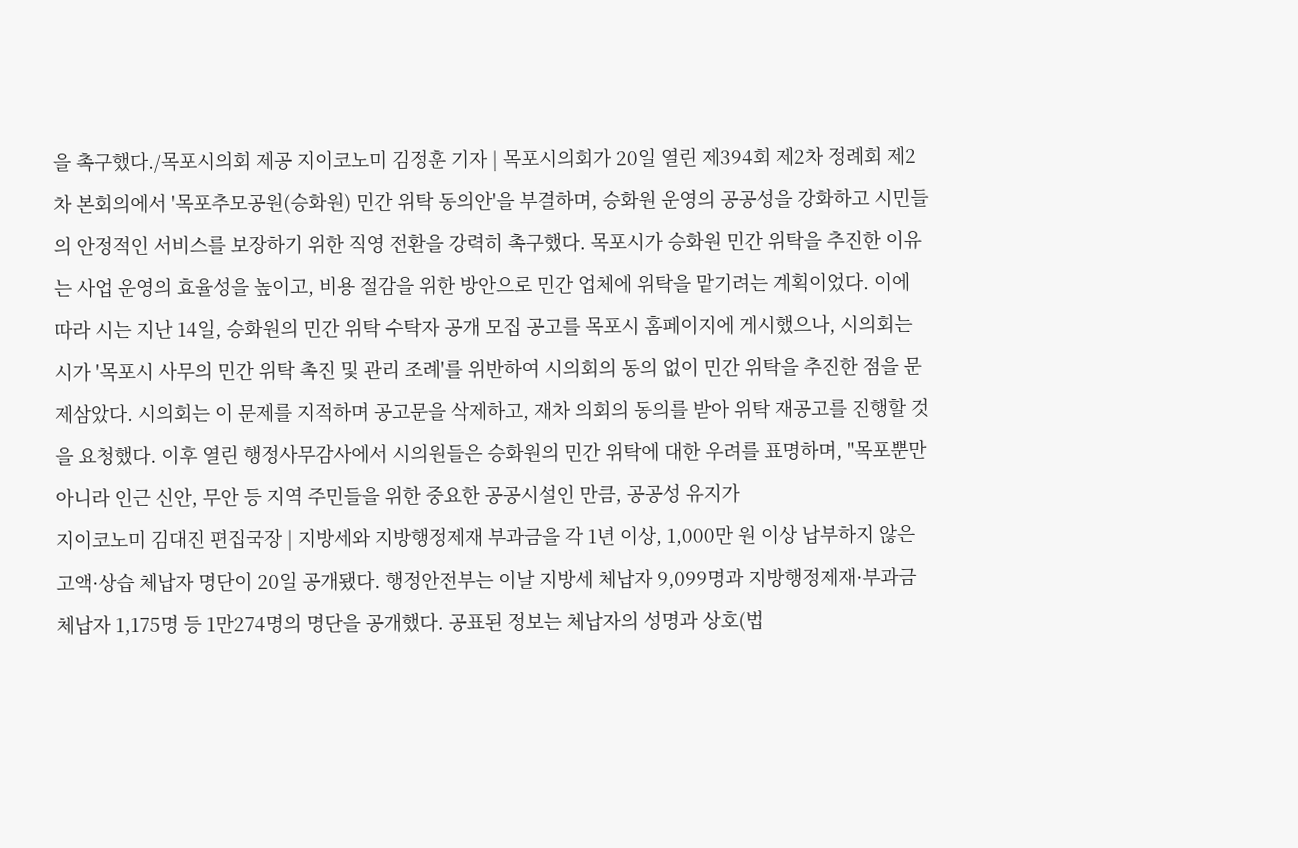을 촉구했다./목포시의회 제공 지이코노미 김정훈 기자 | 목포시의회가 20일 열린 제394회 제2차 정례회 제2차 본회의에서 '목포추모공원(승화원) 민간 위탁 동의안'을 부결하며, 승화원 운영의 공공성을 강화하고 시민들의 안정적인 서비스를 보장하기 위한 직영 전환을 강력히 촉구했다. 목포시가 승화원 민간 위탁을 추진한 이유는 사업 운영의 효율성을 높이고, 비용 절감을 위한 방안으로 민간 업체에 위탁을 맡기려는 계획이었다. 이에 따라 시는 지난 14일, 승화원의 민간 위탁 수탁자 공개 모집 공고를 목포시 홈페이지에 게시했으나, 시의회는 시가 '목포시 사무의 민간 위탁 촉진 및 관리 조례'를 위반하여 시의회의 동의 없이 민간 위탁을 추진한 점을 문제삼았다. 시의회는 이 문제를 지적하며 공고문을 삭제하고, 재차 의회의 동의를 받아 위탁 재공고를 진행할 것을 요청했다. 이후 열린 행정사무감사에서 시의원들은 승화원의 민간 위탁에 대한 우려를 표명하며, "목포뿐만 아니라 인근 신안, 무안 등 지역 주민들을 위한 중요한 공공시설인 만큼, 공공성 유지가
지이코노미 김대진 편집국장 | 지방세와 지방행정제재 부과금을 각 1년 이상, 1,000만 원 이상 납부하지 않은 고액·상습 체납자 명단이 20일 공개됐다. 행정안전부는 이날 지방세 체납자 9,099명과 지방행정제재·부과금 체납자 1,175명 등 1만274명의 명단을 공개했다. 공표된 정보는 체납자의 성명과 상호(법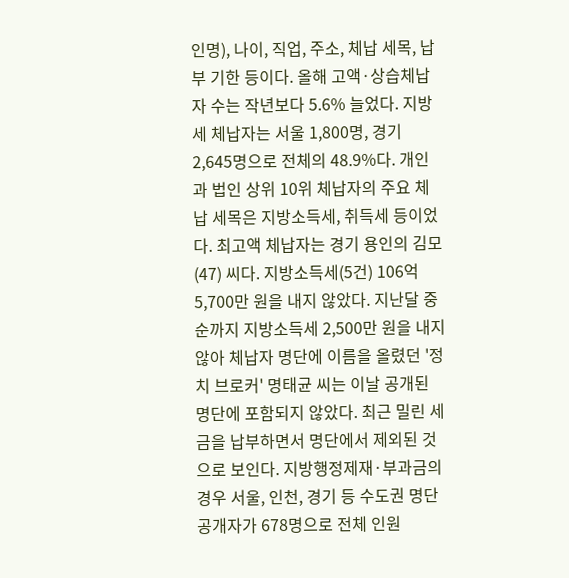인명), 나이, 직업, 주소, 체납 세목, 납부 기한 등이다. 올해 고액·상습체납자 수는 작년보다 5.6% 늘었다. 지방세 체납자는 서울 1,800명, 경기 2,645명으로 전체의 48.9%다. 개인과 법인 상위 10위 체납자의 주요 체납 세목은 지방소득세, 취득세 등이었다. 최고액 체납자는 경기 용인의 김모(47) 씨다. 지방소득세(5건) 106억5,700만 원을 내지 않았다. 지난달 중순까지 지방소득세 2,500만 원을 내지 않아 체납자 명단에 이름을 올렸던 '정치 브로커' 명태균 씨는 이날 공개된 명단에 포함되지 않았다. 최근 밀린 세금을 납부하면서 명단에서 제외된 것으로 보인다. 지방행정제재·부과금의 경우 서울, 인천, 경기 등 수도권 명단 공개자가 678명으로 전체 인원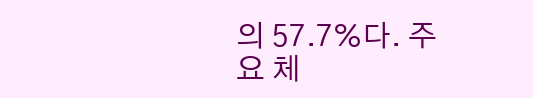의 57.7%다. 주요 체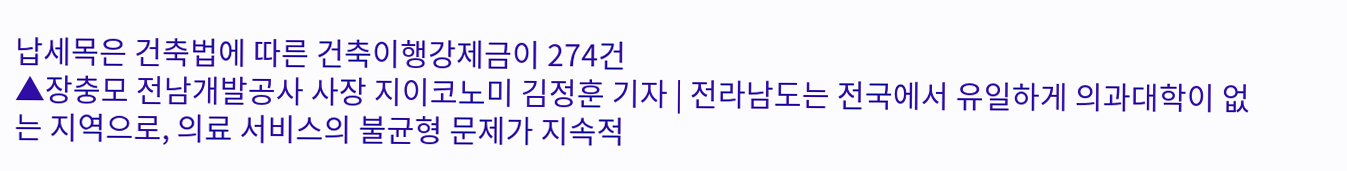납세목은 건축법에 따른 건축이행강제금이 274건
▲장충모 전남개발공사 사장 지이코노미 김정훈 기자 | 전라남도는 전국에서 유일하게 의과대학이 없는 지역으로, 의료 서비스의 불균형 문제가 지속적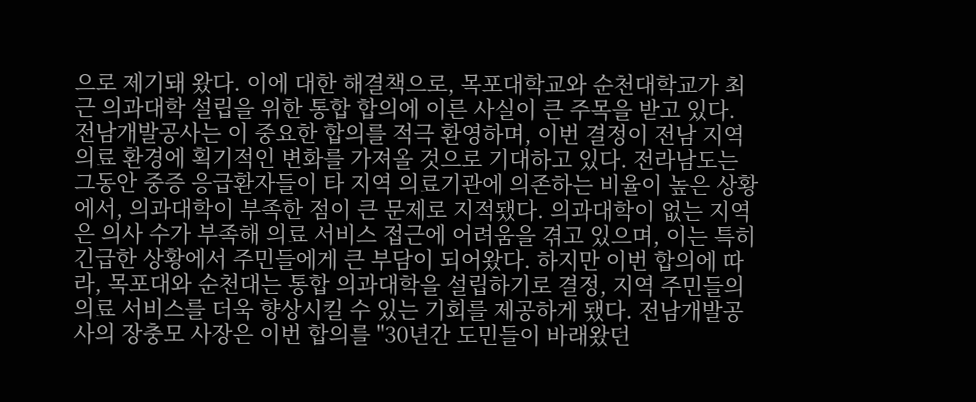으로 제기돼 왔다. 이에 대한 해결책으로, 목포대학교와 순천대학교가 최근 의과대학 설립을 위한 통합 합의에 이른 사실이 큰 주목을 받고 있다. 전남개발공사는 이 중요한 합의를 적극 환영하며, 이번 결정이 전남 지역 의료 환경에 획기적인 변화를 가져올 것으로 기대하고 있다. 전라남도는 그동안 중증 응급환자들이 타 지역 의료기관에 의존하는 비율이 높은 상황에서, 의과대학이 부족한 점이 큰 문제로 지적됐다. 의과대학이 없는 지역은 의사 수가 부족해 의료 서비스 접근에 어려움을 겪고 있으며, 이는 특히 긴급한 상황에서 주민들에게 큰 부담이 되어왔다. 하지만 이번 합의에 따라, 목포대와 순천대는 통합 의과대학을 설립하기로 결정, 지역 주민들의 의료 서비스를 더욱 향상시킬 수 있는 기회를 제공하게 됐다. 전남개발공사의 장충모 사장은 이번 합의를 "30년간 도민들이 바래왔던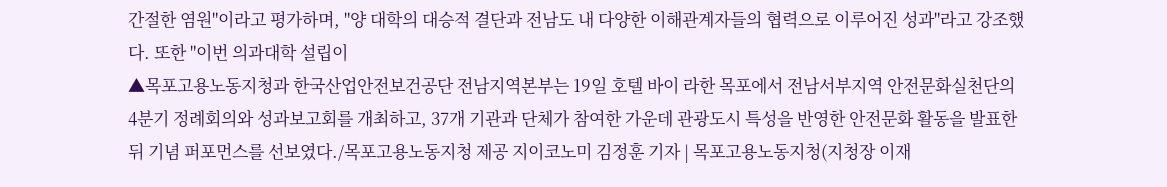간절한 염원"이라고 평가하며, "양 대학의 대승적 결단과 전남도 내 다양한 이해관계자들의 협력으로 이루어진 성과"라고 강조했다. 또한 "이번 의과대학 설립이
▲목포고용노동지청과 한국산업안전보건공단 전남지역본부는 19일 호텔 바이 라한 목포에서 전남서부지역 안전문화실천단의 4분기 정례회의와 성과보고회를 개최하고, 37개 기관과 단체가 참여한 가운데 관광도시 특성을 반영한 안전문화 활동을 발표한 뒤 기념 퍼포먼스를 선보였다./목포고용노동지청 제공 지이코노미 김정훈 기자 | 목포고용노동지청(지청장 이재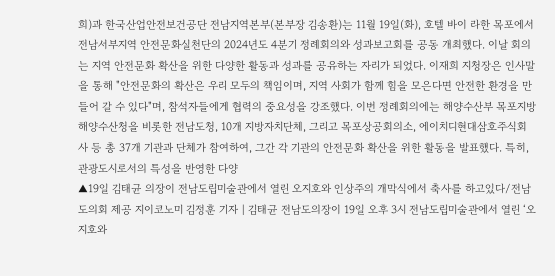희)과 한국산업안전보건공단 전남지역본부(본부장 김송환)는 11월 19일(화), 호텔 바이 라한 목포에서 전남서부지역 안전문화실천단의 2024년도 4분기 정례회의와 성과보고회를 공동 개최했다. 이날 회의는 지역 안전문화 확산을 위한 다양한 활동과 성과를 공유하는 자리가 되었다. 이재희 지청장은 인사말을 통해 "안전문화의 확산은 우리 모두의 책임이며, 지역 사회가 함께 힘을 모은다면 안전한 환경을 만들어 갈 수 있다"며, 참석자들에게 협력의 중요성을 강조했다. 이번 정례회의에는 해양수산부 목포지방해양수산청을 비롯한 전남도청, 10개 지방자치단체, 그리고 목포상공회의소, 에이치디현대삼호주식회사 등 총 37개 기관과 단체가 참여하여, 그간 각 기관의 안전문화 확산을 위한 활동을 발표했다. 특히, 관광도시로서의 특성을 반영한 다양
▲19일 김태균 의장이 전남도립미술관에서 열린 오지호와 인상주의 개막식에서 축사를 하고있다/전남도의회 제공 지이코노미 김정훈 기자 | 김태균 전남도의장이 19일 오후 3시 전남도립미술관에서 열린 ‘오지호와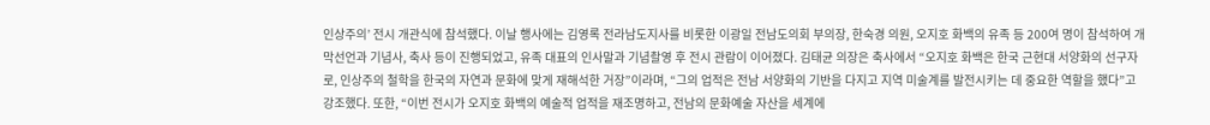인상주의’ 전시 개관식에 참석했다. 이날 행사에는 김영록 전라남도지사를 비롯한 이광일 전남도의회 부의장, 한숙경 의원, 오지호 화백의 유족 등 200여 명이 참석하여 개막선언과 기념사, 축사 등이 진행되었고, 유족 대표의 인사말과 기념촬영 후 전시 관람이 이어졌다. 김태균 의장은 축사에서 “오지호 화백은 한국 근현대 서양화의 선구자로, 인상주의 철학을 한국의 자연과 문화에 맞게 재해석한 거장”이라며, “그의 업적은 전남 서양화의 기반을 다지고 지역 미술계를 발전시키는 데 중요한 역할을 했다”고 강조했다. 또한, “이번 전시가 오지호 화백의 예술적 업적을 재조명하고, 전남의 문화예술 자산을 세계에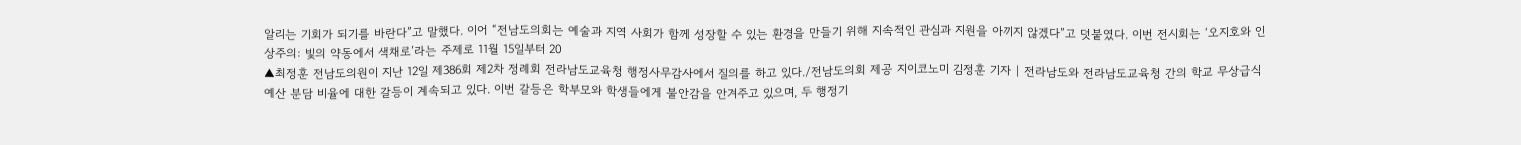알리는 기회가 되기를 바란다”고 말했다. 이어 “전남도의회는 예술과 지역 사회가 함께 성장할 수 있는 환경을 만들기 위해 지속적인 관심과 지원을 아끼지 않겠다”고 덧붙였다. 이번 전시회는 ‘오지호와 인상주의: 빛의 약동에서 색채로’라는 주제로 11월 15일부터 20
▲최정훈 전남도의원이 지난 12일 제386회 제2차 정례회 전라남도교육청 행정사무감사에서 질의를 하고 있다./전남도의회 제공 지이코노미 김정훈 기자 | 전라남도와 전라남도교육청 간의 학교 무상급식 예산 분담 비율에 대한 갈등이 계속되고 있다. 이번 갈등은 학부모와 학생들에게 불안감을 안겨주고 있으며, 두 행정기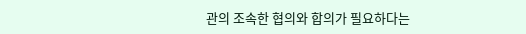관의 조속한 협의와 합의가 필요하다는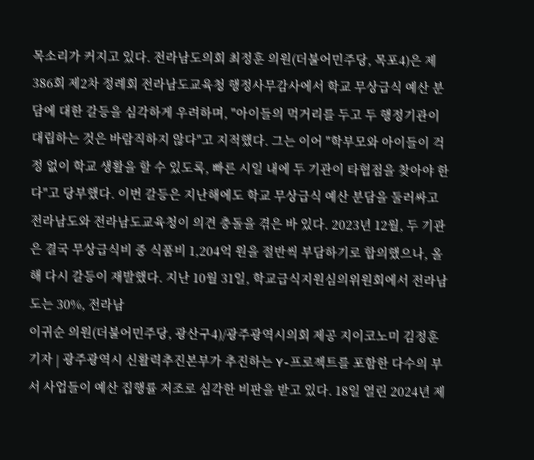목소리가 커지고 있다. 전라남도의회 최정훈 의원(더불어민주당, 목포4)은 제386회 제2차 정례회 전라남도교육청 행정사무감사에서 학교 무상급식 예산 분담에 대한 갈등을 심각하게 우려하며, "아이들의 먹거리를 두고 두 행정기관이 대립하는 것은 바람직하지 않다"고 지적했다. 그는 이어 "학부모와 아이들이 걱정 없이 학교 생활을 할 수 있도록, 빠른 시일 내에 두 기관이 타협점을 찾아야 한다"고 당부했다. 이번 갈등은 지난해에도 학교 무상급식 예산 분담을 둘러싸고 전라남도와 전라남도교육청이 의견 충돌을 겪은 바 있다. 2023년 12월, 두 기관은 결국 무상급식비 중 식품비 1,204억 원을 절반씩 부담하기로 합의했으나, 올해 다시 갈등이 재발했다. 지난 10월 31일, 학교급식지원심의위원회에서 전라남도는 30%, 전라남
이귀순 의원(더불어민주당, 광산구4)/광주광역시의회 제공 지이코노미 김정훈 기자 | 광주광역시 신활력추진본부가 추진하는 Y-프로젝트를 포함한 다수의 부서 사업들이 예산 집행률 저조로 심각한 비판을 받고 있다. 18일 열린 2024년 제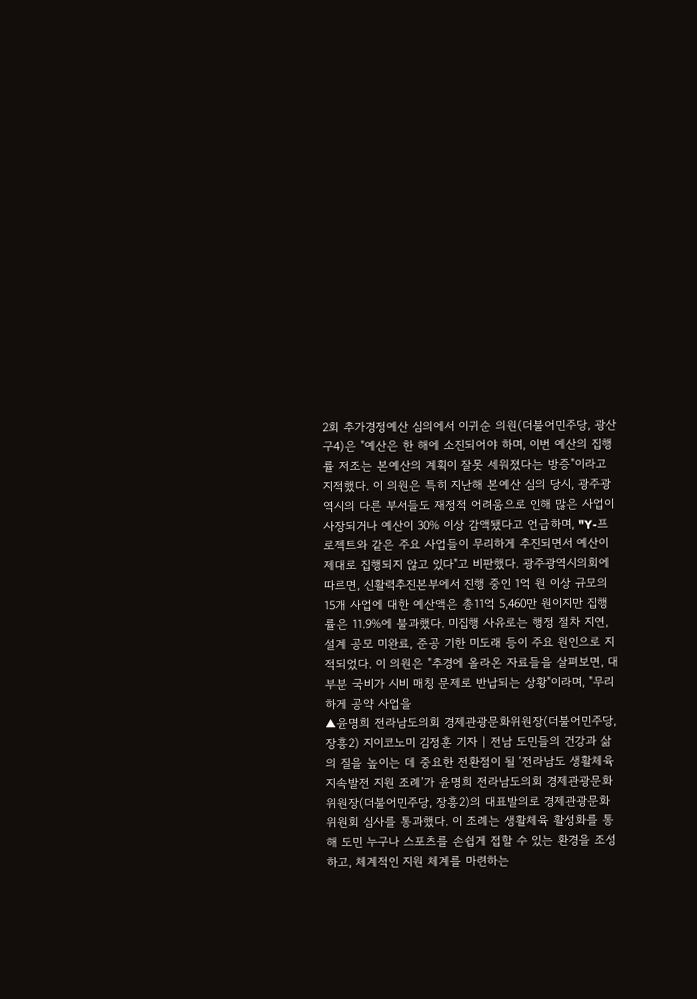2회 추가경정예산 심의에서 이귀순 의원(더불어민주당, 광산구4)은 "예산은 한 해에 소진되어야 하며, 이번 예산의 집행률 저조는 본예산의 계획이 잘못 세워졌다는 방증"이라고 지적했다. 이 의원은 특히 지난해 본예산 심의 당시, 광주광역시의 다른 부서들도 재정적 어려움으로 인해 많은 사업이 사장되거나 예산이 30% 이상 감액됐다고 언급하며, "Y-프로젝트와 같은 주요 사업들이 무리하게 추진되면서 예산이 제대로 집행되지 않고 있다"고 비판했다. 광주광역시의회에 따르면, 신활력추진본부에서 진행 중인 1억 원 이상 규모의 15개 사업에 대한 예산액은 총11억 5,460만 원이지만 집행률은 11.9%에 불과했다. 미집행 사유로는 행정 절차 지연, 설계 공모 미완료, 준공 기한 미도래 등이 주요 원인으로 지적되었다. 이 의원은 "추경에 올라온 자료들을 살펴보면, 대부분 국비가 시비 매칭 문제로 반납되는 상황"이라며, "무리하게 공약 사업을
▲윤명희 전라남도의회 경제관광문화위원장(더불어민주당, 장흥2) 지이코노미 김정훈 기자 | 전남 도민들의 건강과 삶의 질을 높이는 데 중요한 전환점이 될 ‘전라남도 생활체육 지속발전 지원 조례’가 윤명희 전라남도의회 경제관광문화위원장(더불어민주당, 장흥2)의 대표발의로 경제관광문화위원회 심사를 통과했다. 이 조례는 생활체육 활성화를 통해 도민 누구나 스포츠를 손쉽게 접할 수 있는 환경을 조성하고, 체계적인 지원 체계를 마련하는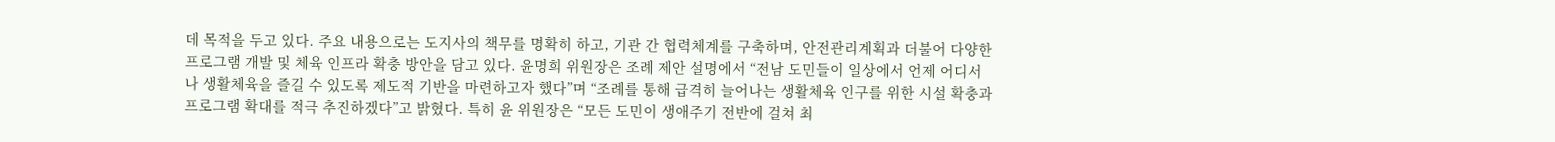데 목적을 두고 있다. 주요 내용으로는 도지사의 책무를 명확히 하고, 기관 간 협력체계를 구축하며, 안전관리계획과 더불어 다양한 프로그램 개발 및 체육 인프라 확충 방안을 담고 있다. 윤명희 위원장은 조례 제안 설명에서 “전남 도민들이 일상에서 언제 어디서나 생활체육을 즐길 수 있도록 제도적 기반을 마련하고자 했다”며 “조례를 통해 급격히 늘어나는 생활체육 인구를 위한 시설 확충과 프로그램 확대를 적극 추진하겠다”고 밝혔다. 특히 윤 위원장은 “모든 도민이 생애주기 전반에 걸쳐 최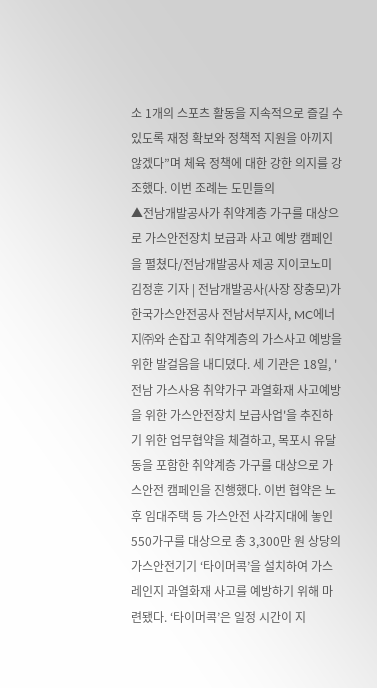소 1개의 스포츠 활동을 지속적으로 즐길 수 있도록 재정 확보와 정책적 지원을 아끼지 않겠다”며 체육 정책에 대한 강한 의지를 강조했다. 이번 조례는 도민들의
▲전남개발공사가 취약계층 가구를 대상으로 가스안전장치 보급과 사고 예방 캠페인을 펼쳤다/전남개발공사 제공 지이코노미 김정훈 기자 | 전남개발공사(사장 장충모)가 한국가스안전공사 전남서부지사, MC에너지㈜와 손잡고 취약계층의 가스사고 예방을 위한 발걸음을 내디뎠다. 세 기관은 18일, '전남 가스사용 취약가구 과열화재 사고예방을 위한 가스안전장치 보급사업'을 추진하기 위한 업무협약을 체결하고, 목포시 유달동을 포함한 취약계층 가구를 대상으로 가스안전 캠페인을 진행했다. 이번 협약은 노후 임대주택 등 가스안전 사각지대에 놓인 550가구를 대상으로 총 3,300만 원 상당의 가스안전기기 ‘타이머콕’을 설치하여 가스레인지 과열화재 사고를 예방하기 위해 마련됐다. ‘타이머콕’은 일정 시간이 지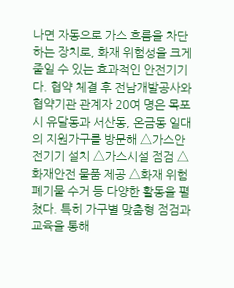나면 자동으로 가스 흐름을 차단하는 장치로, 화재 위험성을 크게 줄일 수 있는 효과적인 안전기기다. 협약 체결 후 전남개발공사와 협약기관 관계자 20여 명은 목포시 유달동과 서산동, 온금동 일대의 지원가구를 방문해 △가스안전기기 설치 △가스시설 점검 △화재안전 물품 제공 △화재 위험 폐기물 수거 등 다양한 활동을 펼쳤다. 특히 가구별 맞춤형 점검과 교육을 통해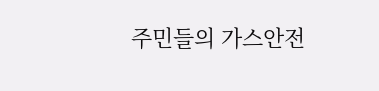주민들의 가스안전